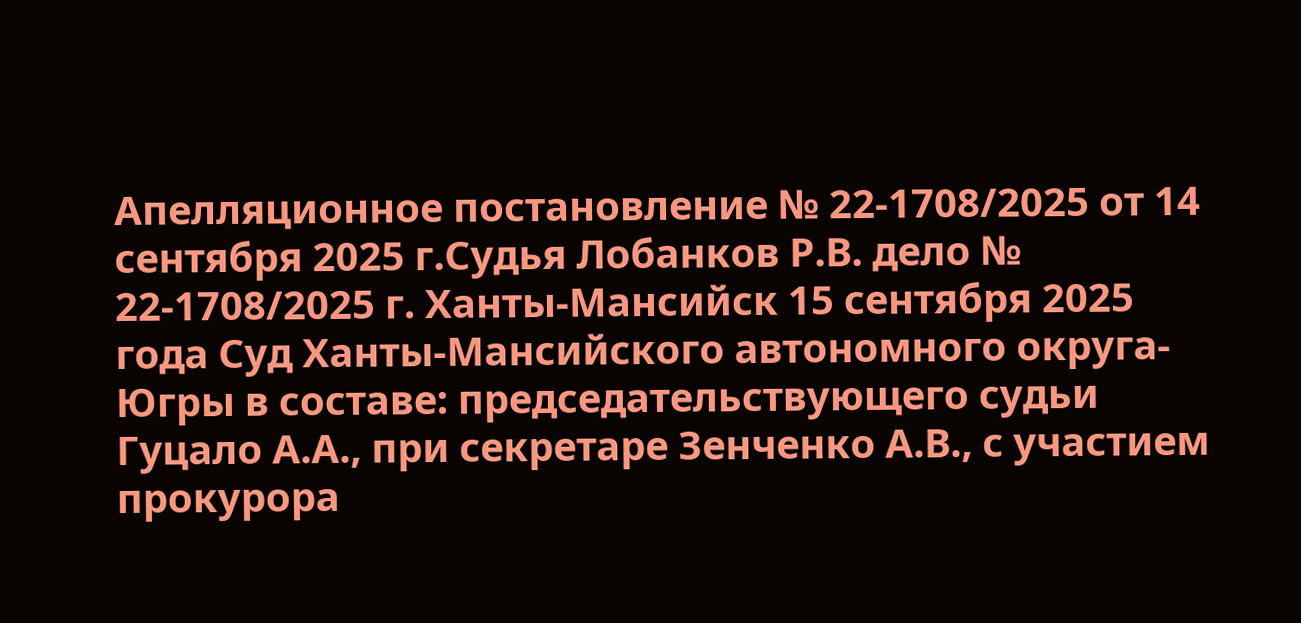Апелляционное постановление № 22-1708/2025 от 14 сентября 2025 г.Судья Лобанков Р.В. дело № 22-1708/2025 г. Ханты-Мансийск 15 сентября 2025 года Суд Ханты-Мансийского автономного округа-Югры в составе: председательствующего судьи Гуцало А.А., при секретаре Зенченко А.В., с участием прокурора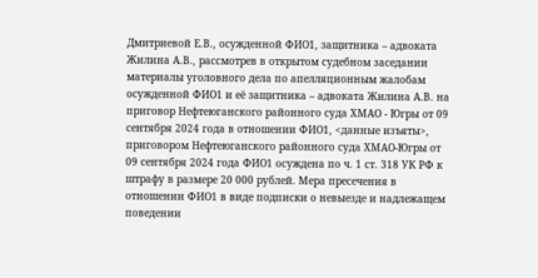Дмитриевой Е.В., осужденной ФИО1, защитника – адвоката Жилина А.В., рассмотрев в открытом судебном заседании материалы уголовного дела по апелляционным жалобам осужденной ФИО1 и её защитника – адвоката Жилина А.В. на приговор Нефтеюганского районного суда ХМАО - Югры от 09 сентября 2024 года в отношении ФИО1, <данные изъяты>, приговором Нефтеюганского районного суда ХМАО-Югры от 09 сентября 2024 года ФИО1 осуждена по ч. 1 ст. 318 УК РФ к штрафу в размере 20 000 рублей. Мера пресечения в отношении ФИО1 в виде подписки о невыезде и надлежащем поведении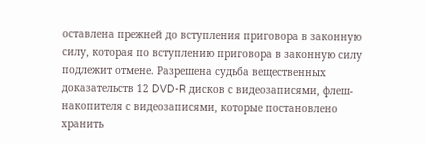оставлена прежней до вступления приговора в законную силу, которая по вступлению приговора в законную силу подлежит отмене. Разрешена судьба вещественных доказательств 12 DVD-R дисков с видеозаписями, флеш-накопителя с видеозаписями, которые постановлено хранить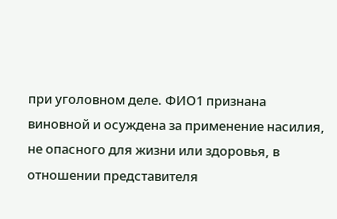при уголовном деле. ФИО1 признана виновной и осуждена за применение насилия, не опасного для жизни или здоровья, в отношении представителя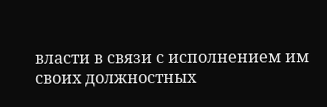власти в связи с исполнением им своих должностных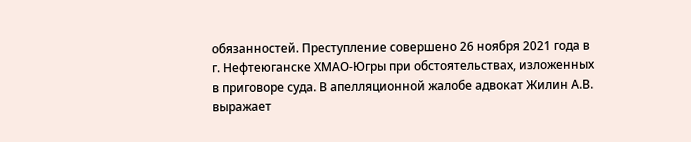обязанностей. Преступление совершено 26 ноября 2021 года в г. Нефтеюганске ХМАО-Югры при обстоятельствах, изложенных в приговоре суда. В апелляционной жалобе адвокат Жилин А.В. выражает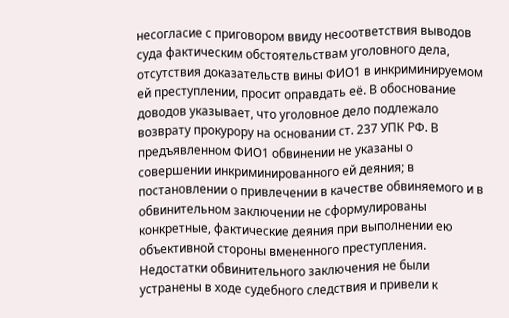несогласие с приговором ввиду несоответствия выводов суда фактическим обстоятельствам уголовного дела, отсутствия доказательств вины ФИО1 в инкриминируемом ей преступлении, просит оправдать её. В обоснование доводов указывает, что уголовное дело подлежало возврату прокурору на основании ст. 237 УПК РФ. В предъявленном ФИО1 обвинении не указаны о совершении инкриминированного ей деяния; в постановлении о привлечении в качестве обвиняемого и в обвинительном заключении не сформулированы конкретные, фактические деяния при выполнении ею объективной стороны вмененного преступления. Недостатки обвинительного заключения не были устранены в ходе судебного следствия и привели к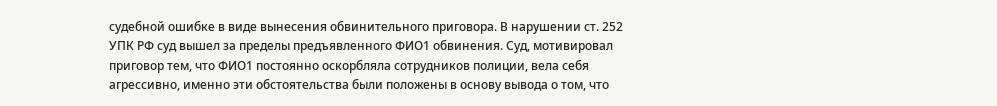судебной ошибке в виде вынесения обвинительного приговора. В нарушении ст. 252 УПК РФ суд вышел за пределы предъявленного ФИО1 обвинения. Суд, мотивировал приговор тем, что ФИО1 постоянно оскорбляла сотрудников полиции, вела себя агрессивно, именно эти обстоятельства были положены в основу вывода о том, что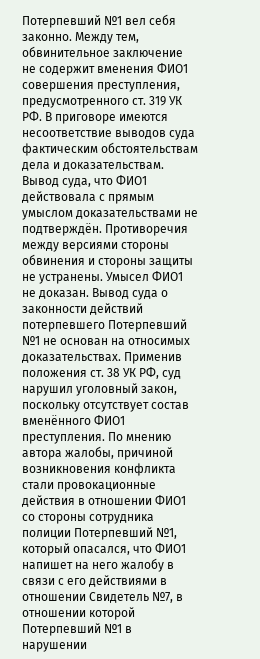Потерпевший №1 вел себя законно. Между тем, обвинительное заключение не содержит вменения ФИО1 совершения преступления, предусмотренного ст. 319 УК РФ. В приговоре имеются несоответствие выводов суда фактическим обстоятельствам дела и доказательствам. Вывод суда, что ФИО1 действовала с прямым умыслом доказательствами не подтверждён. Противоречия между версиями стороны обвинения и стороны защиты не устранены. Умысел ФИО1 не доказан. Вывод суда о законности действий потерпевшего Потерпевший №1 не основан на относимых доказательствах. Применив положения ст. 38 УК РФ, суд нарушил уголовный закон, поскольку отсутствует состав вменённого ФИО1 преступления. По мнению автора жалобы, причиной возникновения конфликта стали провокационные действия в отношении ФИО1 со стороны сотрудника полиции Потерпевший №1, который опасался, что ФИО1 напишет на него жалобу в связи с его действиями в отношении Свидетель №7, в отношении которой Потерпевший №1 в нарушении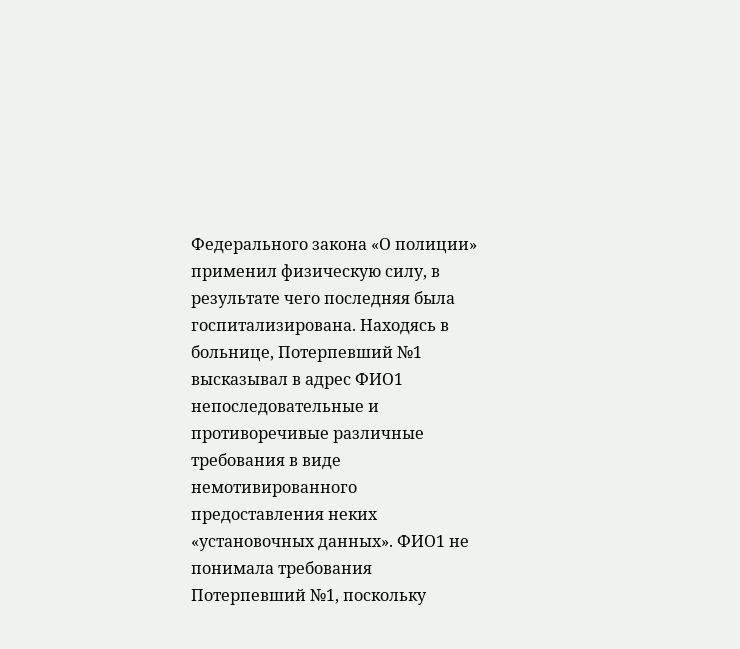Федерального закона «О полиции» применил физическую силу, в результате чего последняя была госпитализирована. Находясь в больнице, Потерпевший №1 высказывал в адрес ФИО1 непоследовательные и противоречивые различные требования в виде немотивированного предоставления неких «установочных данных». ФИО1 не понимала требования Потерпевший №1, поскольку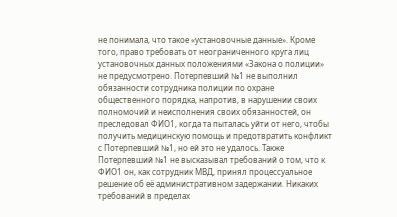не понимала, что такое «установочные данные». Кроме того, право требовать от неограниченного круга лиц установочных данных положениями «Закона о полиции» не предусмотрено. Потерпевший №1 не выполнил обязанности сотрудника полиции по охране общественного порядка, напротив, в нарушении своих полномочий и неисполнения своих обязанностей, он преследовал ФИО1, когда та пыталась уйти от него, чтобы получить медицинскую помощь и предотвратить конфликт с Потерпевший №1, но ей это не удалось. Также Потерпевший №1 не высказывал требований о том, что к ФИО1 он, как сотрудник МВД, принял процессуальное решение об её административном задержании. Никаких требований в пределах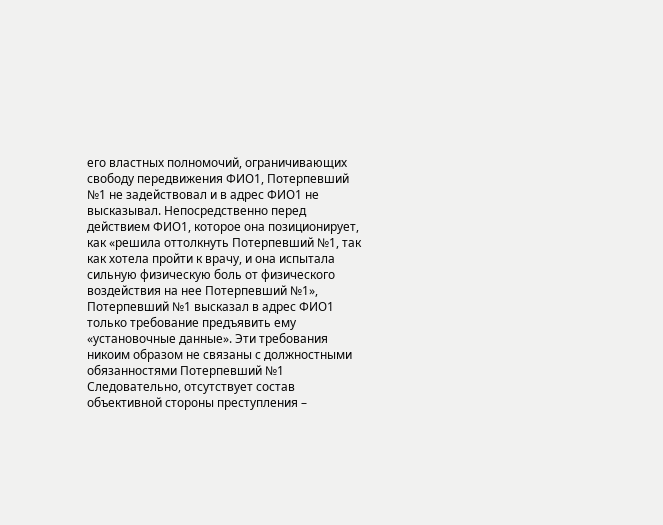его властных полномочий, ограничивающих свободу передвижения ФИО1, Потерпевший №1 не задействовал и в адрес ФИО1 не высказывал. Непосредственно перед действием ФИО1, которое она позиционирует, как «решила оттолкнуть Потерпевший №1, так как хотела пройти к врачу, и она испытала сильную физическую боль от физического воздействия на нее Потерпевший №1», Потерпевший №1 высказал в адрес ФИО1 только требование предъявить ему «установочные данные». Эти требования никоим образом не связаны с должностными обязанностями Потерпевший №1 Следовательно, отсутствует состав объективной стороны преступления –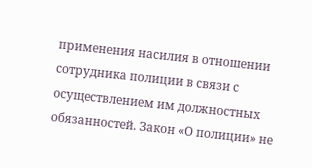применения насилия в отношении сотрудника полиции в связи с осуществлением им должностных обязанностей. Закон «О полиции» не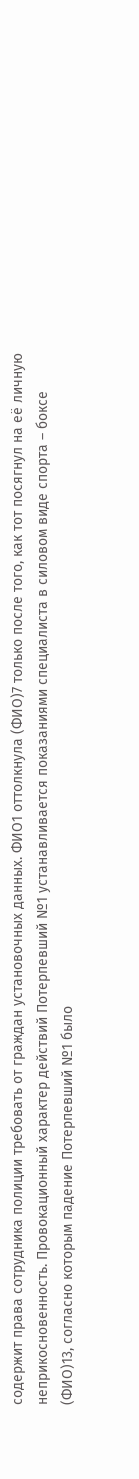содержит права сотрудника полиции требовать от граждан установочных данных. ФИО1 оттолкнула (ФИО)7 только после того, как тот посягнул на её личную неприкосновенность. Провокационный характер действий Потерпевший №1 устанавливается показаниями специалиста в силовом виде спорта – боксе (ФИО)13, согласно которым падение Потерпевший №1 было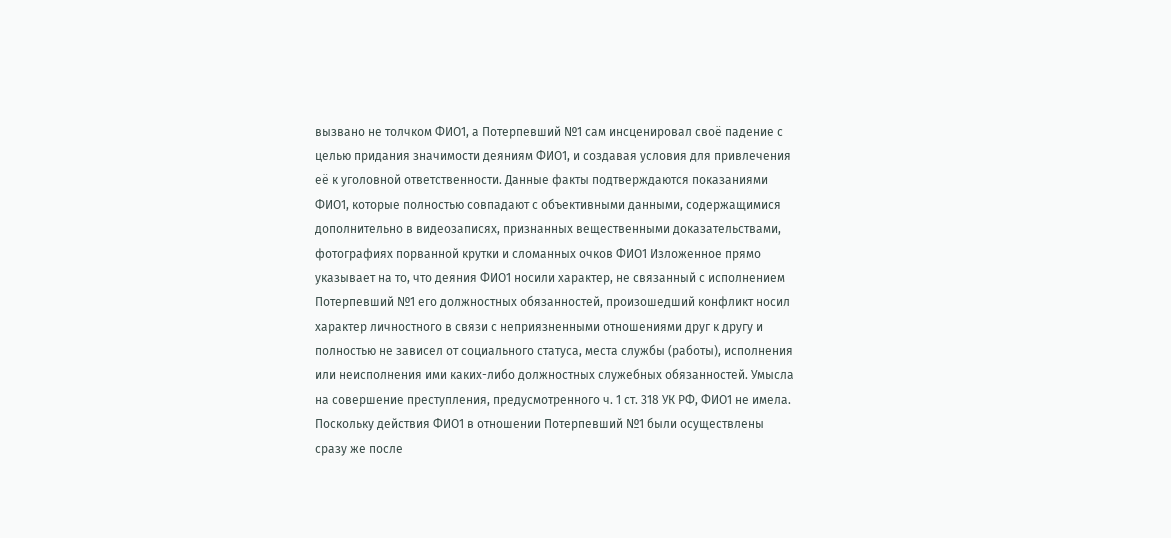вызвано не толчком ФИО1, а Потерпевший №1 сам инсценировал своё падение с целью придания значимости деяниям ФИО1, и создавая условия для привлечения её к уголовной ответственности. Данные факты подтверждаются показаниями ФИО1, которые полностью совпадают с объективными данными, содержащимися дополнительно в видеозаписях, признанных вещественными доказательствами, фотографиях порванной крутки и сломанных очков ФИО1 Изложенное прямо указывает на то, что деяния ФИО1 носили характер, не связанный с исполнением Потерпевший №1 его должностных обязанностей, произошедший конфликт носил характер личностного в связи с неприязненными отношениями друг к другу и полностью не зависел от социального статуса, места службы (работы), исполнения или неисполнения ими каких-либо должностных служебных обязанностей. Умысла на совершение преступления, предусмотренного ч. 1 ст. 318 УК РФ, ФИО1 не имела. Поскольку действия ФИО1 в отношении Потерпевший №1 были осуществлены сразу же после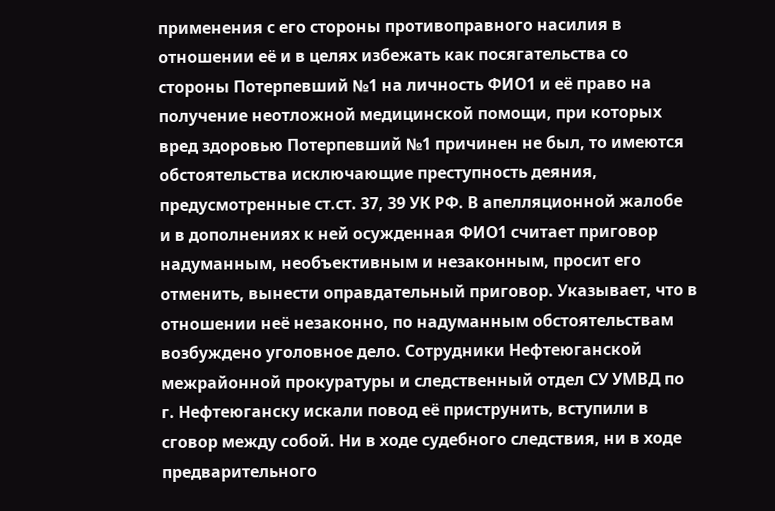применения с его стороны противоправного насилия в отношении её и в целях избежать как посягательства со стороны Потерпевший №1 на личность ФИО1 и её право на получение неотложной медицинской помощи, при которых вред здоровью Потерпевший №1 причинен не был, то имеются обстоятельства исключающие преступность деяния, предусмотренные ст.ст. 37, 39 УК РФ. В апелляционной жалобе и в дополнениях к ней осужденная ФИО1 считает приговор надуманным, необъективным и незаконным, просит его отменить, вынести оправдательный приговор. Указывает, что в отношении неё незаконно, по надуманным обстоятельствам возбуждено уголовное дело. Сотрудники Нефтеюганской межрайонной прокуратуры и следственный отдел СУ УМВД по г. Нефтеюганску искали повод её приструнить, вступили в сговор между собой. Ни в ходе судебного следствия, ни в ходе предварительного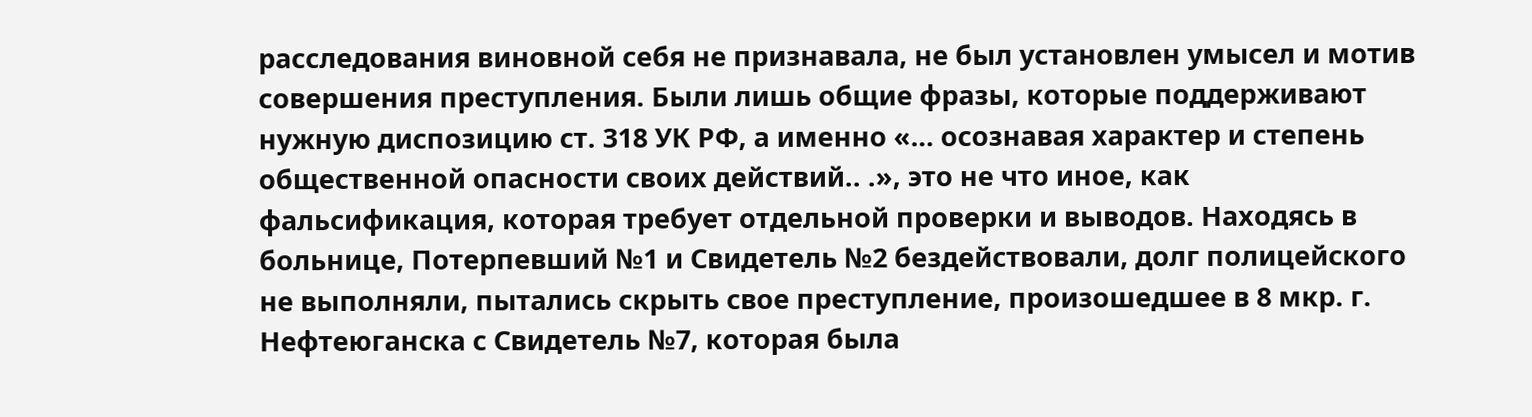расследования виновной себя не признавала, не был установлен умысел и мотив совершения преступления. Были лишь общие фразы, которые поддерживают нужную диспозицию ст. 318 УК РФ, а именно «… осознавая характер и степень общественной опасности своих действий.. .», это не что иное, как фальсификация, которая требует отдельной проверки и выводов. Находясь в больнице, Потерпевший №1 и Свидетель №2 бездействовали, долг полицейского не выполняли, пытались скрыть свое преступление, произошедшее в 8 мкр. г. Нефтеюганска с Свидетель №7, которая была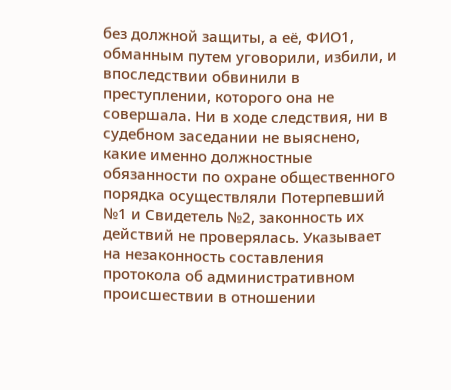без должной защиты, а её, ФИО1, обманным путем уговорили, избили, и впоследствии обвинили в преступлении, которого она не совершала. Ни в ходе следствия, ни в судебном заседании не выяснено, какие именно должностные обязанности по охране общественного порядка осуществляли Потерпевший №1 и Свидетель №2, законность их действий не проверялась. Указывает на незаконность составления протокола об административном происшествии в отношении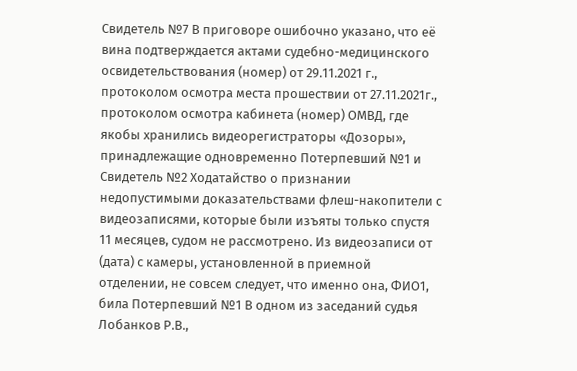Свидетель №7 В приговоре ошибочно указано, что её вина подтверждается актами судебно-медицинского освидетельствования (номер) от 29.11.2021 г., протоколом осмотра места прошествии от 27.11.2021г., протоколом осмотра кабинета (номер) ОМВД, где якобы хранились видеорегистраторы «Дозоры», принадлежащие одновременно Потерпевший №1 и Свидетель №2 Ходатайство о признании недопустимыми доказательствами флеш-накопители с видеозаписями, которые были изъяты только спустя 11 месяцев, судом не рассмотрено. Из видеозаписи от (дата) с камеры, установленной в приемной отделении, не совсем следует, что именно она, ФИО1, била Потерпевший №1 В одном из заседаний судья Лобанков Р.В.,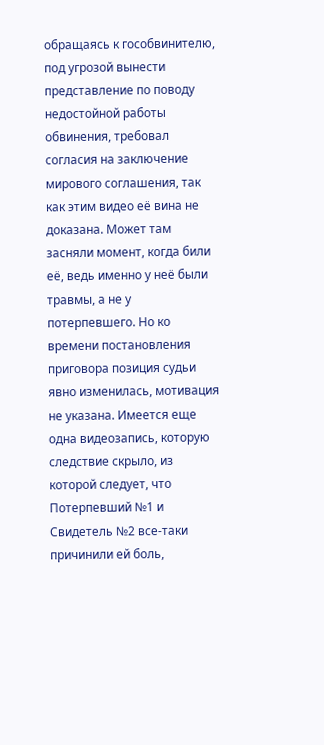обращаясь к гособвинителю, под угрозой вынести представление по поводу недостойной работы обвинения, требовал согласия на заключение мирового соглашения, так как этим видео её вина не доказана. Может там засняли момент, когда били её, ведь именно у неё были травмы, а не у потерпевшего. Но ко времени постановления приговора позиция судьи явно изменилась, мотивация не указана. Имеется еще одна видеозапись, которую следствие скрыло, из которой следует, что Потерпевший №1 и Свидетель №2 все-таки причинили ей боль,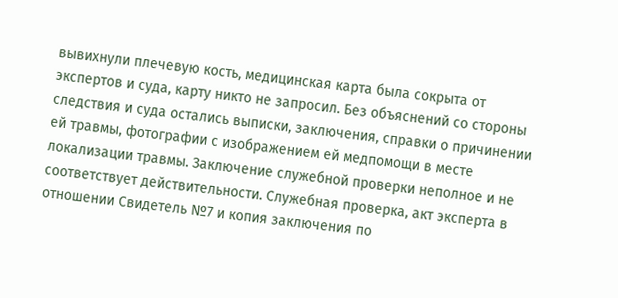вывихнули плечевую кость, медицинская карта была сокрыта от экспертов и суда, карту никто не запросил. Без объяснений со стороны следствия и суда остались выписки, заключения, справки о причинении ей травмы, фотографии с изображением ей медпомощи в месте локализации травмы. Заключение служебной проверки неполное и не соответствует действительности. Служебная проверка, акт эксперта в отношении Свидетель №7 и копия заключения по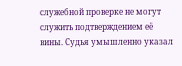служебной проверке не могут служить подтверждением её вины. Судья умышленно указал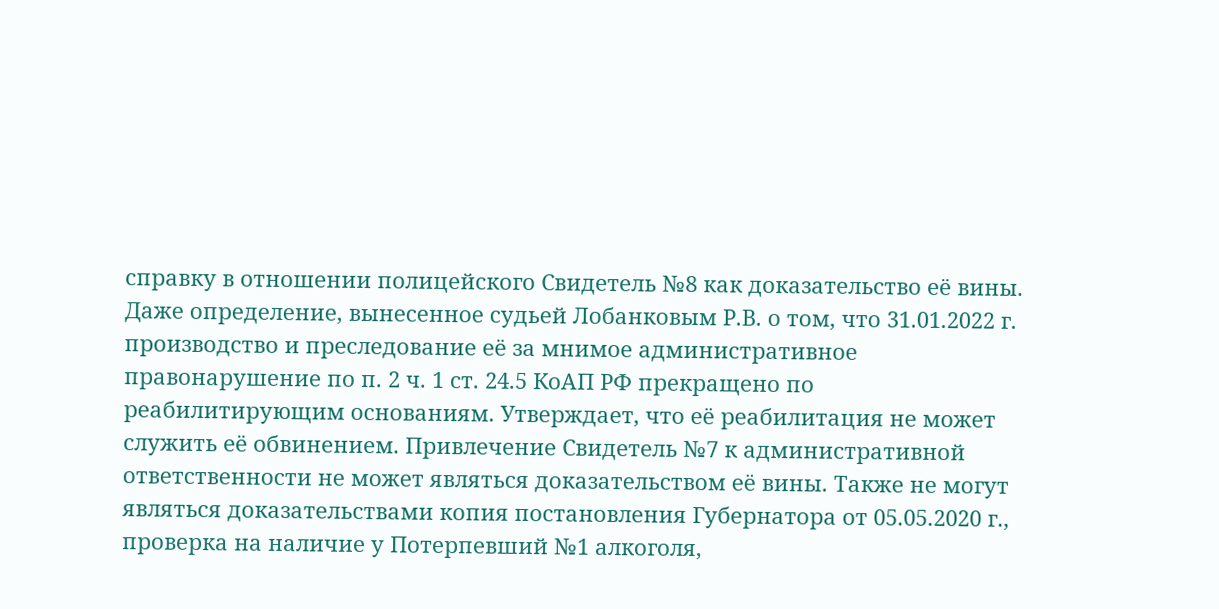справку в отношении полицейского Свидетель №8 как доказательство её вины. Даже определение, вынесенное судьей Лобанковым Р.В. о том, что 31.01.2022 г. производство и преследование её за мнимое административное правонарушение по п. 2 ч. 1 ст. 24.5 КоАП РФ прекращено по реабилитирующим основаниям. Утверждает, что её реабилитация не может служить её обвинением. Привлечение Свидетель №7 к административной ответственности не может являться доказательством её вины. Также не могут являться доказательствами копия постановления Губернатора от 05.05.2020 г., проверка на наличие у Потерпевший №1 алкоголя,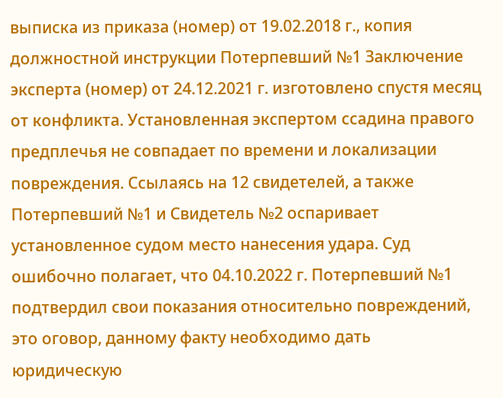выписка из приказа (номер) от 19.02.2018 г., копия должностной инструкции Потерпевший №1 Заключение эксперта (номер) от 24.12.2021 г. изготовлено спустя месяц от конфликта. Установленная экспертом ссадина правого предплечья не совпадает по времени и локализации повреждения. Ссылаясь на 12 свидетелей, а также Потерпевший №1 и Свидетель №2 оспаривает установленное судом место нанесения удара. Суд ошибочно полагает, что 04.10.2022 г. Потерпевший №1 подтвердил свои показания относительно повреждений, это оговор, данному факту необходимо дать юридическую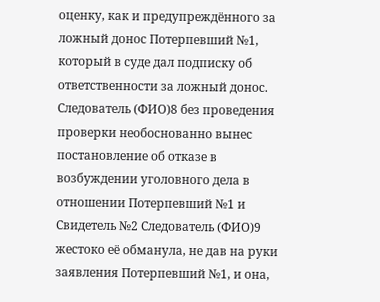оценку, как и предупреждённого за ложный донос Потерпевший №1, который в суде дал подписку об ответственности за ложный донос. Следователь (ФИО)8 без проведения проверки необоснованно вынес постановление об отказе в возбуждении уголовного дела в отношении Потерпевший №1 и Свидетель №2 Следователь (ФИО)9 жестоко её обманула, не дав на руки заявления Потерпевший №1, и она,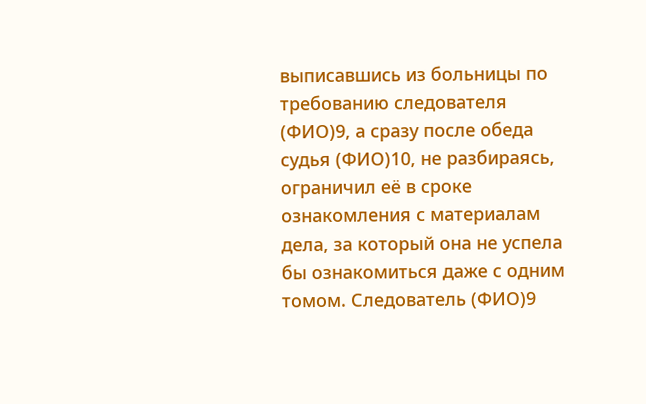выписавшись из больницы по требованию следователя (ФИО)9, а сразу после обеда судья (ФИО)10, не разбираясь, ограничил её в сроке ознакомления с материалам дела, за который она не успела бы ознакомиться даже с одним томом. Следователь (ФИО)9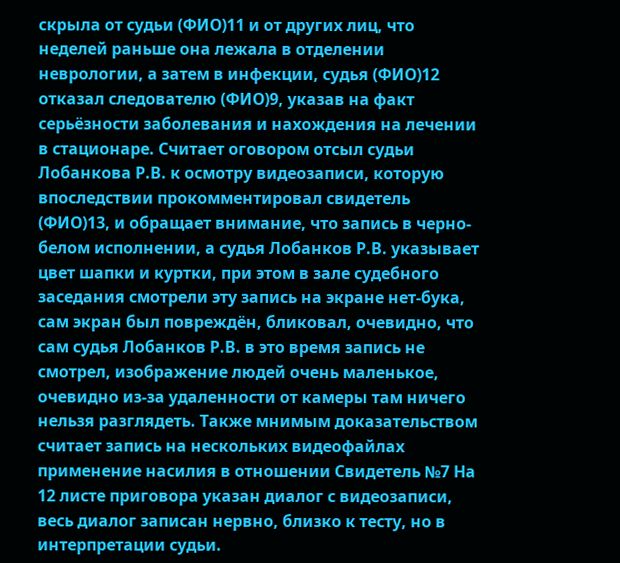скрыла от судьи (ФИО)11 и от других лиц, что неделей раньше она лежала в отделении неврологии, а затем в инфекции, судья (ФИО)12 отказал следователю (ФИО)9, указав на факт серьёзности заболевания и нахождения на лечении в стационаре. Считает оговором отсыл судьи Лобанкова Р.В. к осмотру видеозаписи, которую впоследствии прокомментировал свидетель (ФИО)13, и обращает внимание, что запись в черно-белом исполнении, а судья Лобанков Р.В. указывает цвет шапки и куртки, при этом в зале судебного заседания смотрели эту запись на экране нет-бука, сам экран был повреждён, бликовал, очевидно, что сам судья Лобанков Р.В. в это время запись не смотрел, изображение людей очень маленькое, очевидно из-за удаленности от камеры там ничего нельзя разглядеть. Также мнимым доказательством считает запись на нескольких видеофайлах применение насилия в отношении Свидетель №7 На 12 листе приговора указан диалог с видеозаписи, весь диалог записан нервно, близко к тесту, но в интерпретации судьи.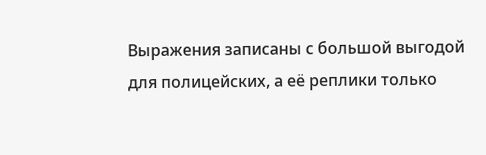Выражения записаны с большой выгодой для полицейских, а её реплики только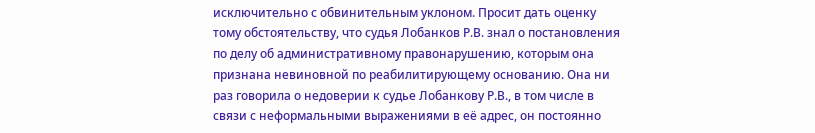исключительно с обвинительным уклоном. Просит дать оценку тому обстоятельству, что судья Лобанков Р.В. знал о постановления по делу об административному правонарушению, которым она признана невиновной по реабилитирующему основанию. Она ни раз говорила о недоверии к судье Лобанкову Р.В., в том числе в связи с неформальными выражениями в её адрес, он постоянно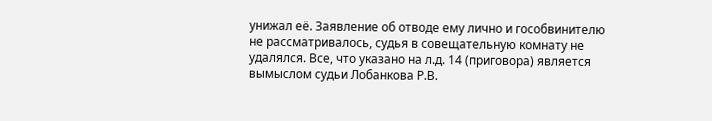унижал её. Заявление об отводе ему лично и гособвинителю не рассматривалось, судья в совещательную комнату не удалялся. Все, что указано на л.д. 14 (приговора) является вымыслом судьи Лобанкова Р.В.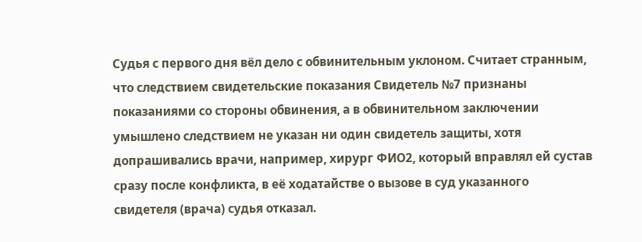Судья с первого дня вёл дело с обвинительным уклоном. Считает странным, что следствием свидетельские показания Свидетель №7 признаны показаниями со стороны обвинения, а в обвинительном заключении умышлено следствием не указан ни один свидетель защиты, хотя допрашивались врачи, например, хирург ФИО2, который вправлял ей сустав сразу после конфликта, в её ходатайстве о вызове в суд указанного свидетеля (врача) судья отказал.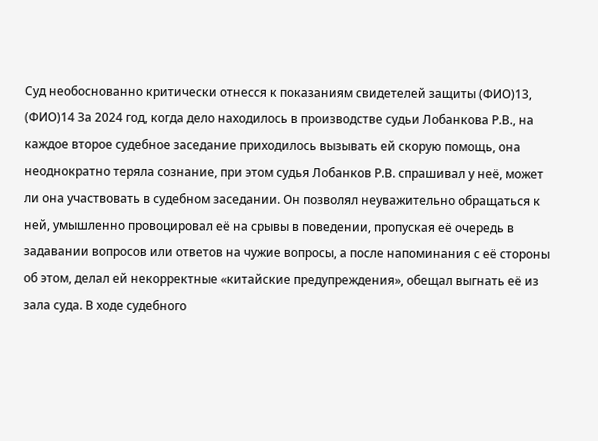Суд необоснованно критически отнесся к показаниям свидетелей защиты (ФИО)13, (ФИО)14 За 2024 год, когда дело находилось в производстве судьи Лобанкова Р.В., на каждое второе судебное заседание приходилось вызывать ей скорую помощь, она неоднократно теряла сознание, при этом судья Лобанков Р.В. спрашивал у неё, может ли она участвовать в судебном заседании. Он позволял неуважительно обращаться к ней, умышленно провоцировал её на срывы в поведении, пропуская её очередь в задавании вопросов или ответов на чужие вопросы, а после напоминания с её стороны об этом, делал ей некорректные «китайские предупреждения», обещал выгнать её из зала суда. В ходе судебного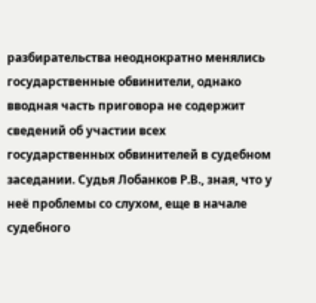разбирательства неоднократно менялись государственные обвинители, однако вводная часть приговора не содержит сведений об участии всех государственных обвинителей в судебном заседании. Судья Лобанков Р.В., зная, что у неё проблемы со слухом, еще в начале судебного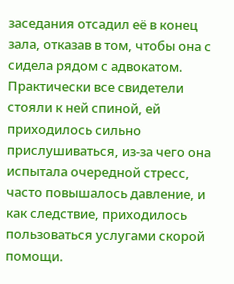заседания отсадил её в конец зала, отказав в том, чтобы она с сидела рядом с адвокатом. Практически все свидетели стояли к ней спиной, ей приходилось сильно прислушиваться, из-за чего она испытала очередной стресс, часто повышалось давление, и как следствие, приходилось пользоваться услугами скорой помощи.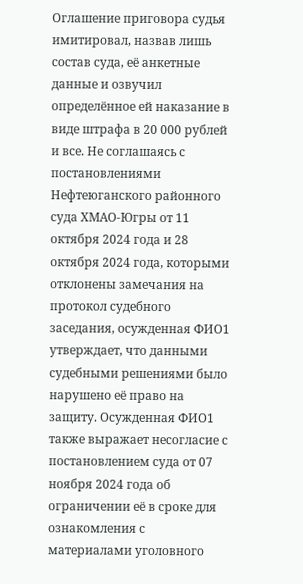Оглашение приговора судья имитировал, назвав лишь состав суда, её анкетные данные и озвучил определённое ей наказание в виде штрафа в 20 000 рублей и все. Не соглашаясь с постановлениями Нефтеюганского районного суда ХМАО-Югры от 11 октября 2024 года и 28 октября 2024 года, которыми отклонены замечания на протокол судебного заседания, осужденная ФИО1 утверждает, что данными судебными решениями было нарушено её право на защиту. Осужденная ФИО1 также выражает несогласие с постановлением суда от 07 ноября 2024 года об ограничении её в сроке для ознакомления с материалами уголовного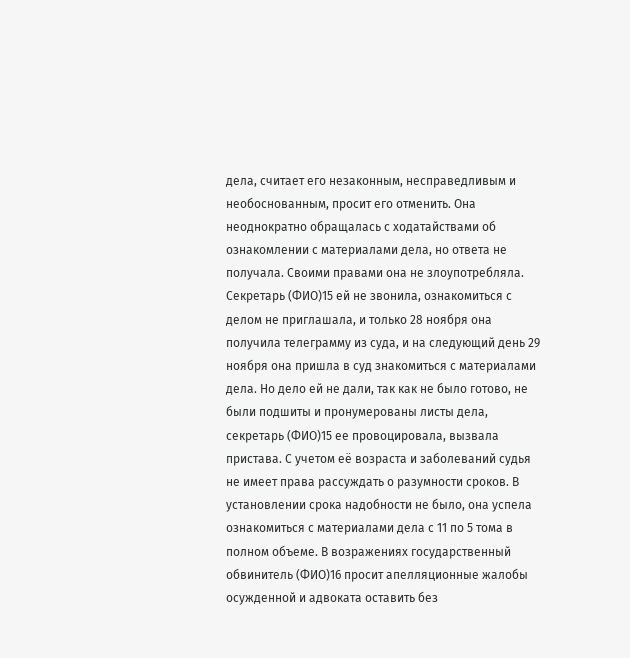дела, считает его незаконным, несправедливым и необоснованным, просит его отменить. Она неоднократно обращалась с ходатайствами об ознакомлении с материалами дела, но ответа не получала. Своими правами она не злоупотребляла. Секретарь (ФИО)15 ей не звонила, ознакомиться с делом не приглашала, и только 28 ноября она получила телеграмму из суда, и на следующий день 29 ноября она пришла в суд знакомиться с материалами дела. Но дело ей не дали, так как не было готово, не были подшиты и пронумерованы листы дела, секретарь (ФИО)15 ее провоцировала, вызвала пристава. С учетом её возраста и заболеваний судья не имеет права рассуждать о разумности сроков. В установлении срока надобности не было, она успела ознакомиться с материалами дела с 11 по 5 тома в полном объеме. В возражениях государственный обвинитель (ФИО)16 просит апелляционные жалобы осужденной и адвоката оставить без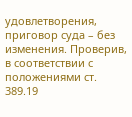удовлетворения, приговор суда – без изменения. Проверив, в соответствии с положениями ст. 389.19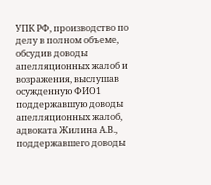УПК РФ, производство по делу в полном объеме, обсудив доводы апелляционных жалоб и возражения, выслушав осужденную ФИО1 поддержавшую доводы апелляционных жалоб, адвоката Жилина А.В., поддержавшего доводы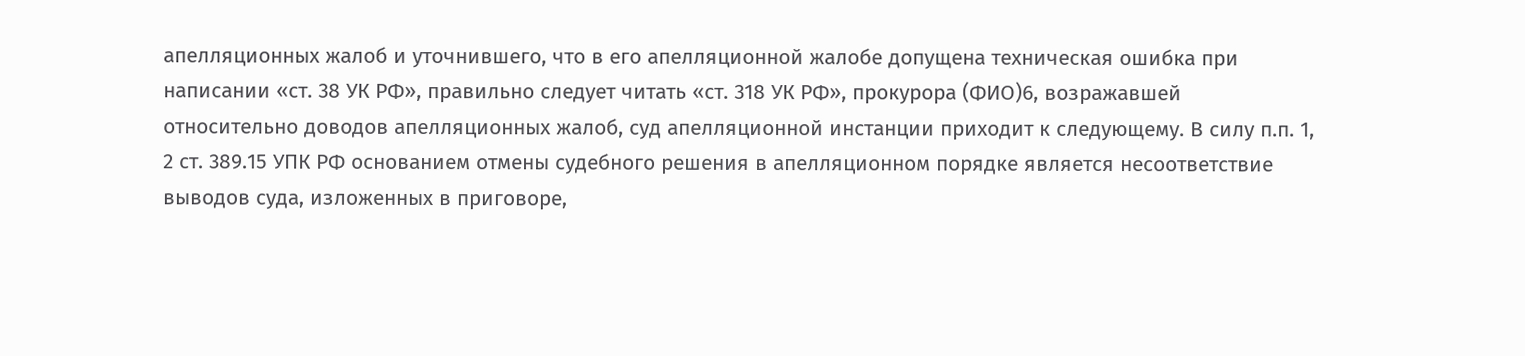апелляционных жалоб и уточнившего, что в его апелляционной жалобе допущена техническая ошибка при написании «ст. 38 УК РФ», правильно следует читать «ст. 318 УК РФ», прокурора (ФИО)6, возражавшей относительно доводов апелляционных жалоб, суд апелляционной инстанции приходит к следующему. В силу п.п. 1, 2 ст. 389.15 УПК РФ основанием отмены судебного решения в апелляционном порядке является несоответствие выводов суда, изложенных в приговоре,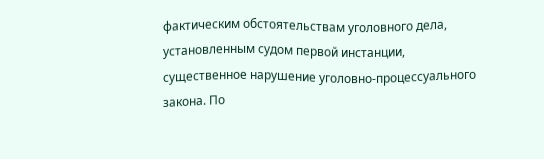фактическим обстоятельствам уголовного дела, установленным судом первой инстанции, существенное нарушение уголовно-процессуального закона. По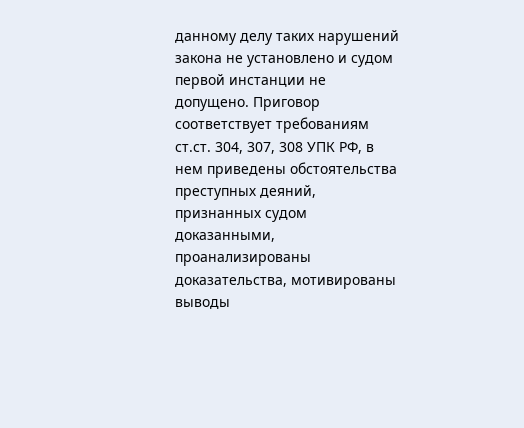данному делу таких нарушений закона не установлено и судом первой инстанции не допущено. Приговор соответствует требованиям ст.ст. 304, 307, 308 УПК РФ, в нем приведены обстоятельства преступных деяний, признанных судом доказанными, проанализированы доказательства, мотивированы выводы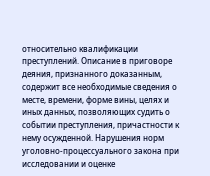относительно квалификации преступлений. Описание в приговоре деяния, признанного доказанным, содержит все необходимые сведения о месте, времени, форме вины, целях и иных данных, позволяющих судить о событии преступления, причастности к нему осужденной. Нарушения норм уголовно-процессуального закона при исследовании и оценке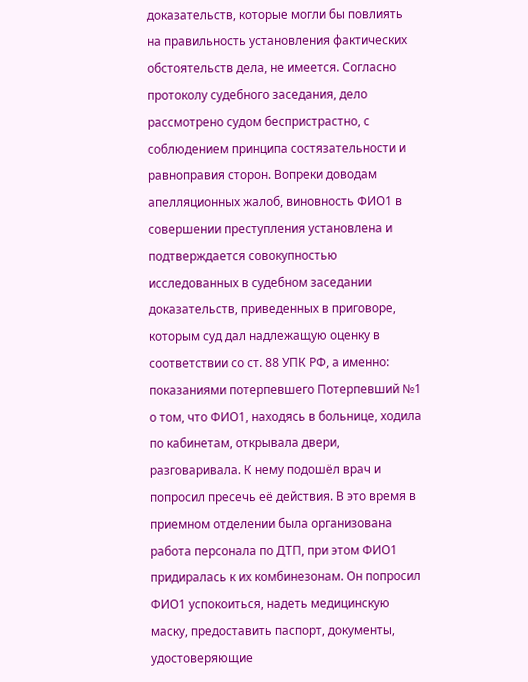доказательств, которые могли бы повлиять на правильность установления фактических обстоятельств дела, не имеется. Согласно протоколу судебного заседания, дело рассмотрено судом беспристрастно, с соблюдением принципа состязательности и равноправия сторон. Вопреки доводам апелляционных жалоб, виновность ФИО1 в совершении преступления установлена и подтверждается совокупностью исследованных в судебном заседании доказательств, приведенных в приговоре, которым суд дал надлежащую оценку в соответствии со ст. 88 УПК РФ, а именно: показаниями потерпевшего Потерпевший №1 о том, что ФИО1, находясь в больнице, ходила по кабинетам, открывала двери, разговаривала. К нему подошёл врач и попросил пресечь её действия. В это время в приемном отделении была организована работа персонала по ДТП, при этом ФИО1 придиралась к их комбинезонам. Он попросил ФИО1 успокоиться, надеть медицинскую маску, предоставить паспорт, документы, удостоверяющие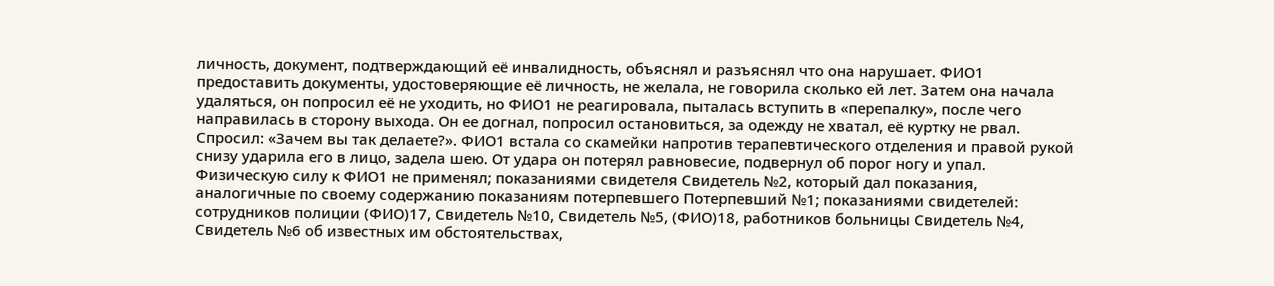личность, документ, подтверждающий её инвалидность, объяснял и разъяснял что она нарушает. ФИО1 предоставить документы, удостоверяющие её личность, не желала, не говорила сколько ей лет. Затем она начала удаляться, он попросил её не уходить, но ФИО1 не реагировала, пыталась вступить в «перепалку», после чего направилась в сторону выхода. Он ее догнал, попросил остановиться, за одежду не хватал, её куртку не рвал. Спросил: «Зачем вы так делаете?». ФИО1 встала со скамейки напротив терапевтического отделения и правой рукой снизу ударила его в лицо, задела шею. От удара он потерял равновесие, подвернул об порог ногу и упал. Физическую силу к ФИО1 не применял; показаниями свидетеля Свидетель №2, который дал показания, аналогичные по своему содержанию показаниям потерпевшего Потерпевший №1; показаниями свидетелей: сотрудников полиции (ФИО)17, Свидетель №10, Свидетель №5, (ФИО)18, работников больницы Свидетель №4, Свидетель №6 об известных им обстоятельствах,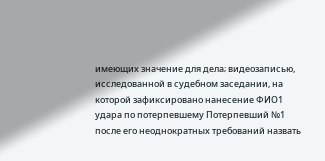имеющих значение для дела; видеозаписью, исследованной в судебном заседании, на которой зафиксировано нанесение ФИО1 удара по потерпевшему Потерпевший №1 после его неоднократных требований назвать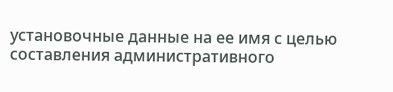установочные данные на ее имя с целью составления административного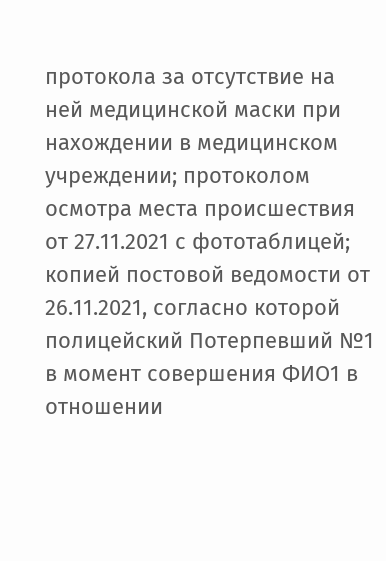протокола за отсутствие на ней медицинской маски при нахождении в медицинском учреждении; протоколом осмотра места происшествия от 27.11.2021 с фототаблицей; копией постовой ведомости от 26.11.2021, согласно которой полицейский Потерпевший №1 в момент совершения ФИО1 в отношении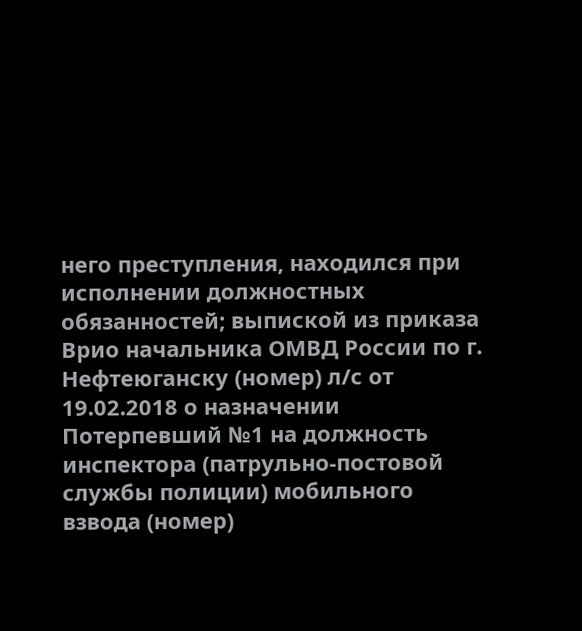него преступления, находился при исполнении должностных обязанностей; выпиской из приказа Врио начальника ОМВД России по г. Нефтеюганску (номер) л/с от 19.02.2018 о назначении Потерпевший №1 на должность инспектора (патрульно-постовой службы полиции) мобильного взвода (номер)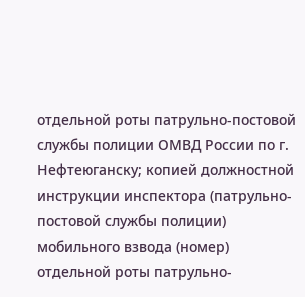отдельной роты патрульно-постовой службы полиции ОМВД России по г. Нефтеюганску; копией должностной инструкции инспектора (патрульно-постовой службы полиции) мобильного взвода (номер) отдельной роты патрульно-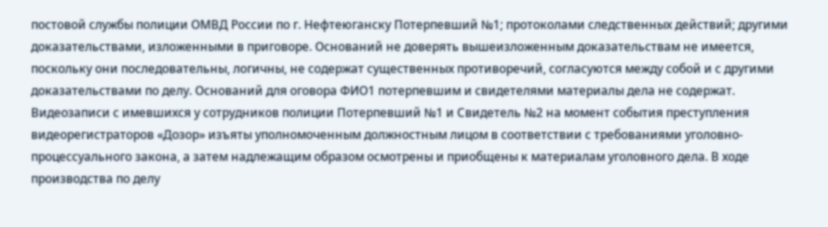постовой службы полиции ОМВД России по г. Нефтеюганску Потерпевший №1; протоколами следственных действий; другими доказательствами, изложенными в приговоре. Оснований не доверять вышеизложенным доказательствам не имеется, поскольку они последовательны, логичны, не содержат существенных противоречий, согласуются между собой и с другими доказательствами по делу. Оснований для оговора ФИО1 потерпевшим и свидетелями материалы дела не содержат. Видеозаписи с имевшихся у сотрудников полиции Потерпевший №1 и Свидетель №2 на момент события преступления видеорегистраторов «Дозор» изъяты уполномоченным должностным лицом в соответствии с требованиями уголовно-процессуального закона, а затем надлежащим образом осмотрены и приобщены к материалам уголовного дела. В ходе производства по делу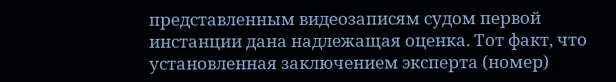представленным видеозаписям судом первой инстанции дана надлежащая оценка. Тот факт, что установленная заключением эксперта (номер)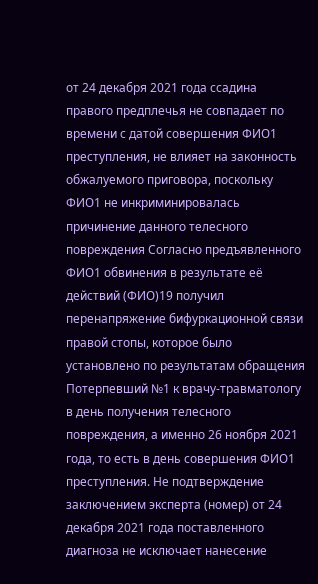от 24 декабря 2021 года ссадина правого предплечья не совпадает по времени с датой совершения ФИО1 преступления, не влияет на законность обжалуемого приговора, поскольку ФИО1 не инкриминировалась причинение данного телесного повреждения Согласно предъявленного ФИО1 обвинения в результате её действий (ФИО)19 получил перенапряжение бифуркационной связи правой стопы, которое было установлено по результатам обращения Потерпевший №1 к врачу-травматологу в день получения телесного повреждения, а именно 26 ноября 2021 года, то есть в день совершения ФИО1 преступления. Не подтверждение заключением эксперта (номер) от 24 декабря 2021 года поставленного диагноза не исключает нанесение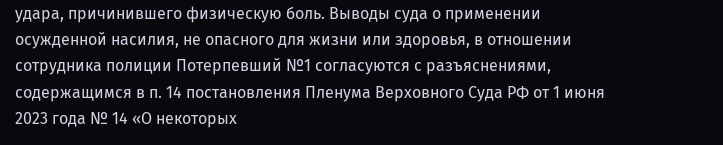удара, причинившего физическую боль. Выводы суда о применении осужденной насилия, не опасного для жизни или здоровья, в отношении сотрудника полиции Потерпевший №1 согласуются с разъяснениями, содержащимся в п. 14 постановления Пленума Верховного Суда РФ от 1 июня 2023 года № 14 «О некоторых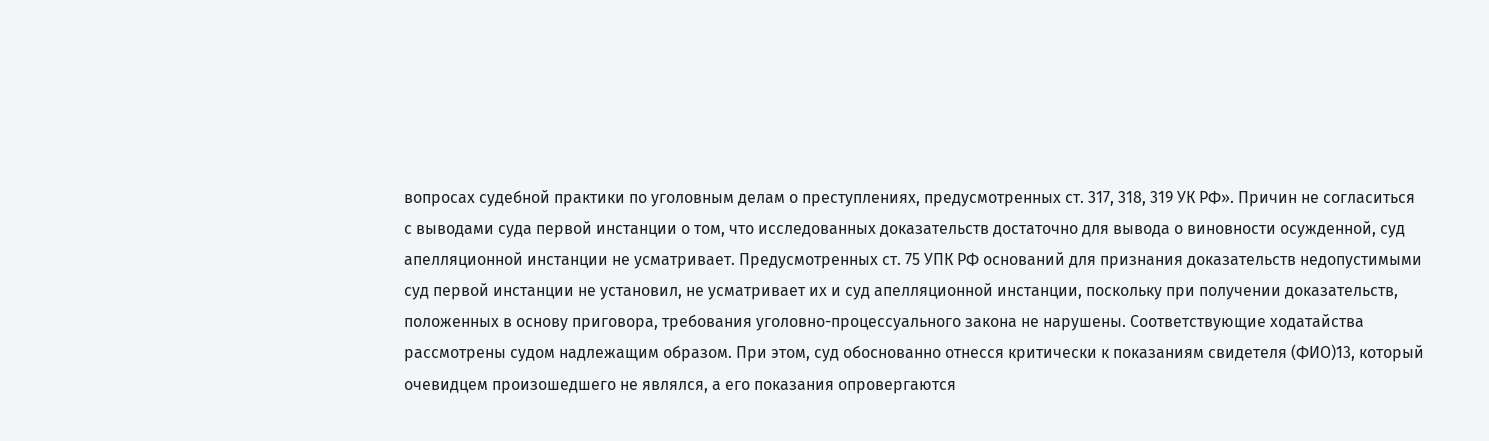вопросах судебной практики по уголовным делам о преступлениях, предусмотренных ст. 317, 318, 319 УК РФ». Причин не согласиться с выводами суда первой инстанции о том, что исследованных доказательств достаточно для вывода о виновности осужденной, суд апелляционной инстанции не усматривает. Предусмотренных ст. 75 УПК РФ оснований для признания доказательств недопустимыми суд первой инстанции не установил, не усматривает их и суд апелляционной инстанции, поскольку при получении доказательств, положенных в основу приговора, требования уголовно-процессуального закона не нарушены. Соответствующие ходатайства рассмотрены судом надлежащим образом. При этом, суд обоснованно отнесся критически к показаниям свидетеля (ФИО)13, который очевидцем произошедшего не являлся, а его показания опровергаются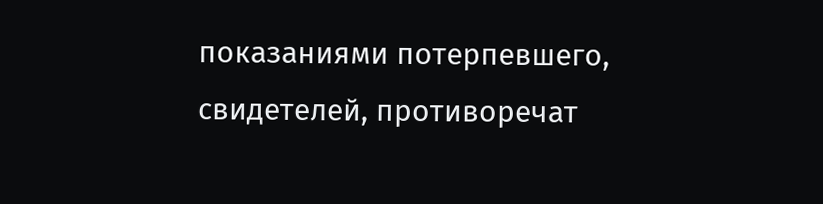показаниями потерпевшего, свидетелей, противоречат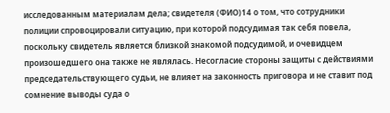исследованным материалам дела; свидетеля (ФИО)14 о том, что сотрудники полиции спровоцировали ситуацию, при которой подсудимая так себя повела, поскольку свидетель является близкой знакомой подсудимой, и очевидцем произошедшего она также не являлась. Несогласие стороны защиты с действиями председательствующего судьи, не влияет на законность приговора и не ставит под сомнение выводы суда о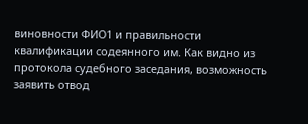виновности ФИО1 и правильности квалификации содеянного им. Как видно из протокола судебного заседания, возможность заявить отвод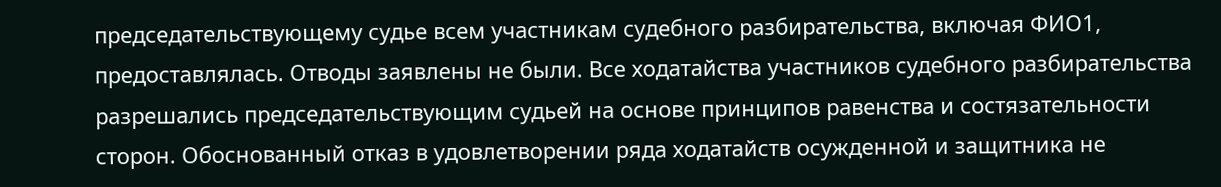председательствующему судье всем участникам судебного разбирательства, включая ФИО1, предоставлялась. Отводы заявлены не были. Все ходатайства участников судебного разбирательства разрешались председательствующим судьей на основе принципов равенства и состязательности сторон. Обоснованный отказ в удовлетворении ряда ходатайств осужденной и защитника не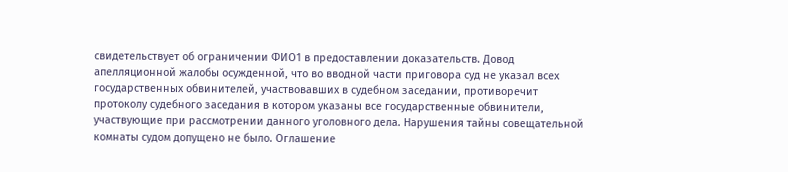свидетельствует об ограничении ФИО1 в предоставлении доказательств. Довод апелляционной жалобы осужденной, что во вводной части приговора суд не указал всех государственных обвинителей, участвовавших в судебном заседании, противоречит протоколу судебного заседания в котором указаны все государственные обвинители, участвующие при рассмотрении данного уголовного дела. Нарушения тайны совещательной комнаты судом допущено не было. Оглашение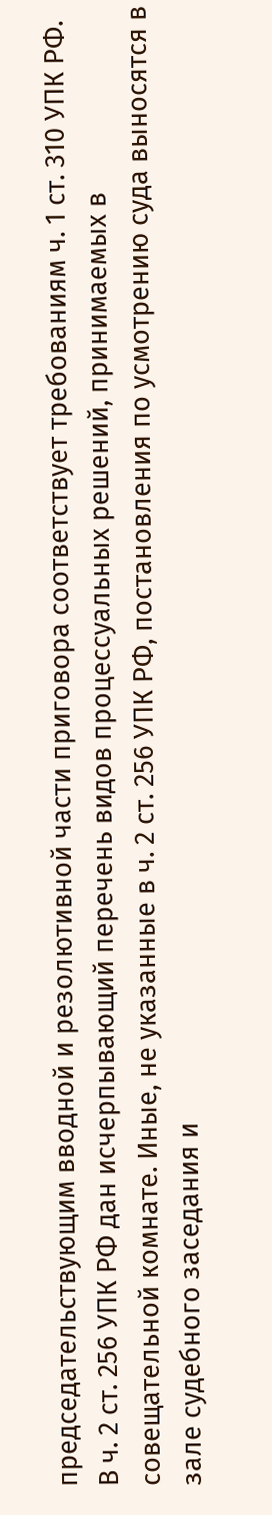председательствующим вводной и резолютивной части приговора соответствует требованиям ч. 1 ст. 310 УПК РФ. В ч. 2 ст. 256 УПК РФ дан исчерпывающий перечень видов процессуальных решений, принимаемых в совещательной комнате. Иные, не указанные в ч. 2 ст. 256 УПК РФ, постановления по усмотрению суда выносятся в зале судебного заседания и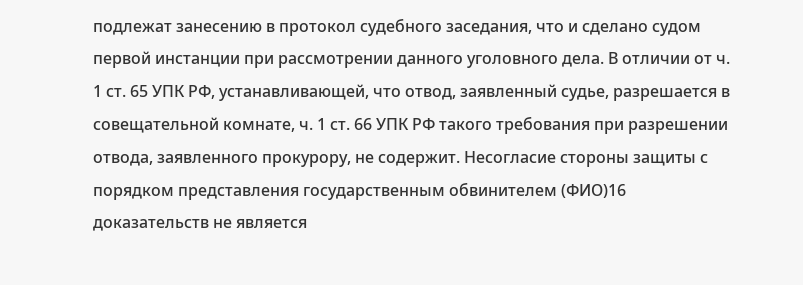подлежат занесению в протокол судебного заседания, что и сделано судом первой инстанции при рассмотрении данного уголовного дела. В отличии от ч. 1 ст. 65 УПК РФ, устанавливающей, что отвод, заявленный судье, разрешается в совещательной комнате, ч. 1 ст. 66 УПК РФ такого требования при разрешении отвода, заявленного прокурору, не содержит. Несогласие стороны защиты с порядком представления государственным обвинителем (ФИО)16 доказательств не является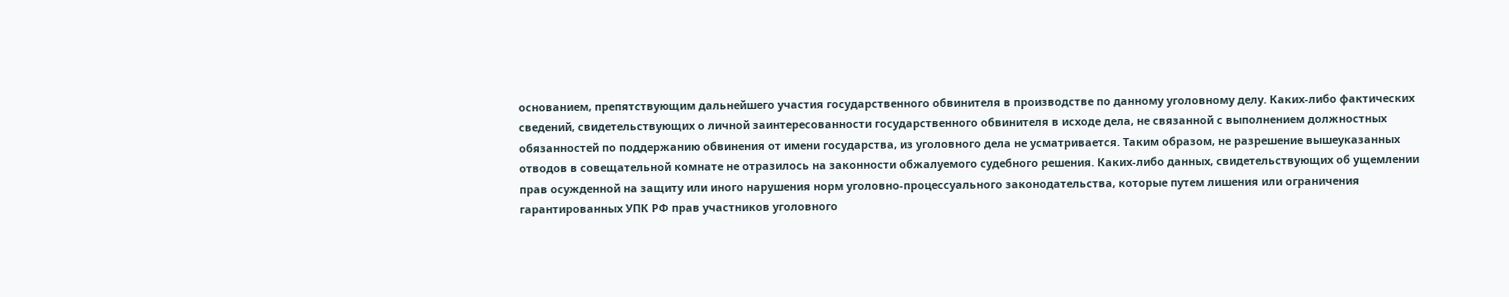основанием, препятствующим дальнейшего участия государственного обвинителя в производстве по данному уголовному делу. Каких-либо фактических сведений, свидетельствующих о личной заинтересованности государственного обвинителя в исходе дела, не связанной с выполнением должностных обязанностей по поддержанию обвинения от имени государства, из уголовного дела не усматривается. Таким образом, не разрешение вышеуказанных отводов в совещательной комнате не отразилось на законности обжалуемого судебного решения. Каких-либо данных, свидетельствующих об ущемлении прав осужденной на защиту или иного нарушения норм уголовно-процессуального законодательства, которые путем лишения или ограничения гарантированных УПК РФ прав участников уголовного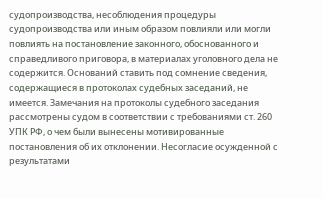судопроизводства, несоблюдения процедуры судопроизводства или иным образом повлияли или могли повлиять на постановление законного, обоснованного и справедливого приговора, в материалах уголовного дела не содержится. Оснований ставить под сомнение сведения, содержащиеся в протоколах судебных заседаний, не имеется. Замечания на протоколы судебного заседания рассмотрены судом в соответствии с требованиями ст. 260 УПК РФ, о чем были вынесены мотивированные постановления об их отклонении. Несогласие осужденной с результатами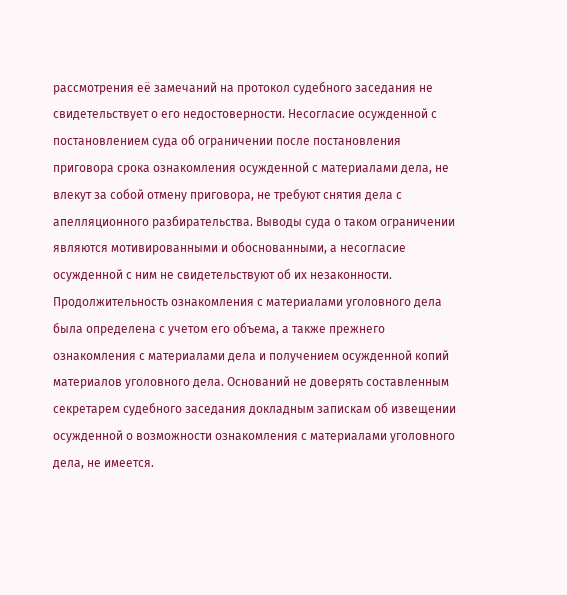рассмотрения её замечаний на протокол судебного заседания не свидетельствует о его недостоверности. Несогласие осужденной с постановлением суда об ограничении после постановления приговора срока ознакомления осужденной с материалами дела, не влекут за собой отмену приговора, не требуют снятия дела с апелляционного разбирательства. Выводы суда о таком ограничении являются мотивированными и обоснованными, а несогласие осужденной с ним не свидетельствуют об их незаконности. Продолжительность ознакомления с материалами уголовного дела была определена с учетом его объема, а также прежнего ознакомления с материалами дела и получением осужденной копий материалов уголовного дела. Оснований не доверять составленным секретарем судебного заседания докладным запискам об извещении осужденной о возможности ознакомления с материалами уголовного дела, не имеется.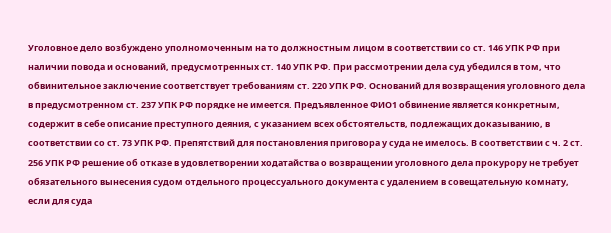Уголовное дело возбуждено уполномоченным на то должностным лицом в соответствии со ст. 146 УПК РФ при наличии повода и оснований, предусмотренных ст. 140 УПК РФ. При рассмотрении дела суд убедился в том, что обвинительное заключение соответствует требованиям ст. 220 УПК РФ. Оснований для возвращения уголовного дела в предусмотренном ст. 237 УПК РФ порядке не имеется. Предъявленное ФИО1 обвинение является конкретным, содержит в себе описание преступного деяния, с указанием всех обстоятельств, подлежащих доказыванию, в соответствии со ст. 73 УПК РФ. Препятствий для постановления приговора у суда не имелось. В соответствии с ч. 2 ст. 256 УПК РФ решение об отказе в удовлетворении ходатайства о возвращении уголовного дела прокурору не требует обязательного вынесения судом отдельного процессуального документа с удалением в совещательную комнату, если для суда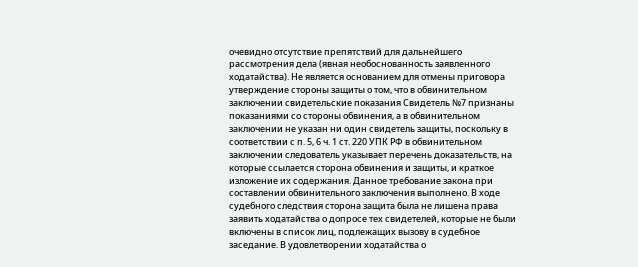очевидно отсутствие препятствий для дальнейшего рассмотрения дела (явная необоснованность заявленного ходатайства). Не является основанием для отмены приговора утверждение стороны защиты о том, что в обвинительном заключении свидетельские показания Свидетель №7 признаны показаниями со стороны обвинения, а в обвинительном заключении не указан ни один свидетель защиты, поскольку в соответствии с п. 5, 6 ч. 1 ст. 220 УПК РФ в обвинительном заключении следователь указывает перечень доказательств, на которые ссылается сторона обвинения и защиты, и краткое изложение их содержания. Данное требование закона при составлении обвинительного заключения выполнено. В ходе судебного следствия сторона защита была не лишена права заявить ходатайства о допросе тех свидетелей, которые не были включены в список лиц, подлежащих вызову в судебное заседание. В удовлетворении ходатайства о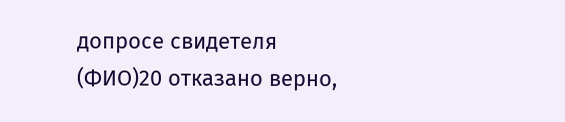допросе свидетеля (ФИО)20 отказано верно,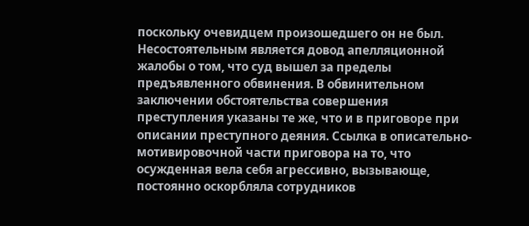поскольку очевидцем произошедшего он не был. Несостоятельным является довод апелляционной жалобы о том, что суд вышел за пределы предъявленного обвинения. В обвинительном заключении обстоятельства совершения преступления указаны те же, что и в приговоре при описании преступного деяния. Ссылка в описательно-мотивировочной части приговора на то, что осужденная вела себя агрессивно, вызывающе, постоянно оскорбляла сотрудников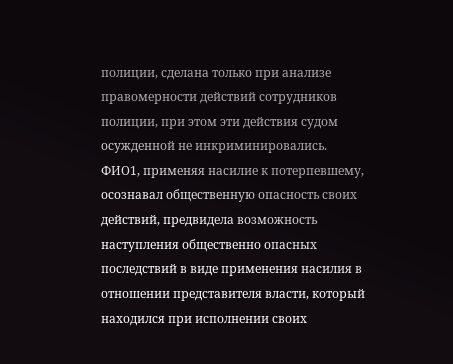полиции, сделана только при анализе правомерности действий сотрудников полиции, при этом эти действия судом осужденной не инкриминировались. ФИО1, применяя насилие к потерпевшему, осознавал общественную опасность своих действий, предвидела возможность наступления общественно опасных последствий в виде применения насилия в отношении представителя власти, который находился при исполнении своих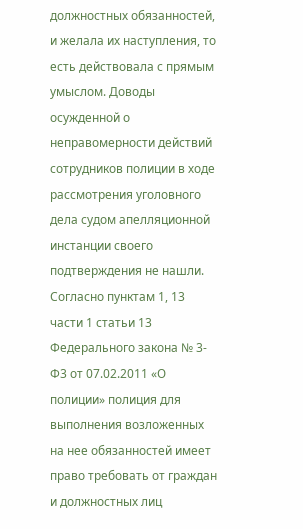должностных обязанностей, и желала их наступления, то есть действовала с прямым умыслом. Доводы осужденной о неправомерности действий сотрудников полиции в ходе рассмотрения уголовного дела судом апелляционной инстанции своего подтверждения не нашли. Согласно пунктам 1, 13 части 1 статьи 13 Федерального закона № 3-Ф3 от 07.02.2011 «О полиции» полиция для выполнения возложенных на нее обязанностей имеет право требовать от граждан и должностных лиц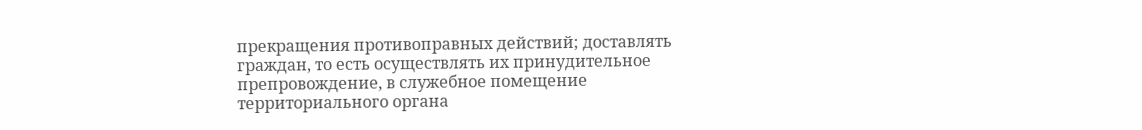прекращения противоправных действий; доставлять граждан, то есть осуществлять их принудительное препровождение, в служебное помещение территориального органа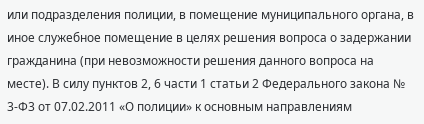или подразделения полиции, в помещение муниципального органа, в иное служебное помещение в целях решения вопроса о задержании гражданина (при невозможности решения данного вопроса на месте). В силу пунктов 2, 6 части 1 статьи 2 Федерального закона № 3-Ф3 от 07.02.2011 «О полиции» к основным направлениям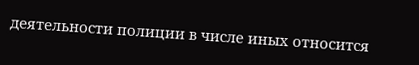деятельности полиции в числе иных относится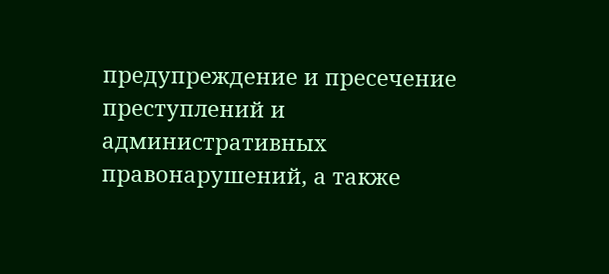предупреждение и пресечение преступлений и административных правонарушений, а также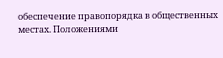обеспечение правопорядка в общественных местах. Положениями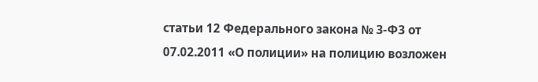статьи 12 Федерального закона № 3-Ф3 от 07.02.2011 «О полиции» на полицию возложен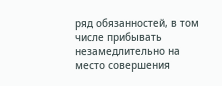ряд обязанностей, в том числе прибывать незамедлительно на место совершения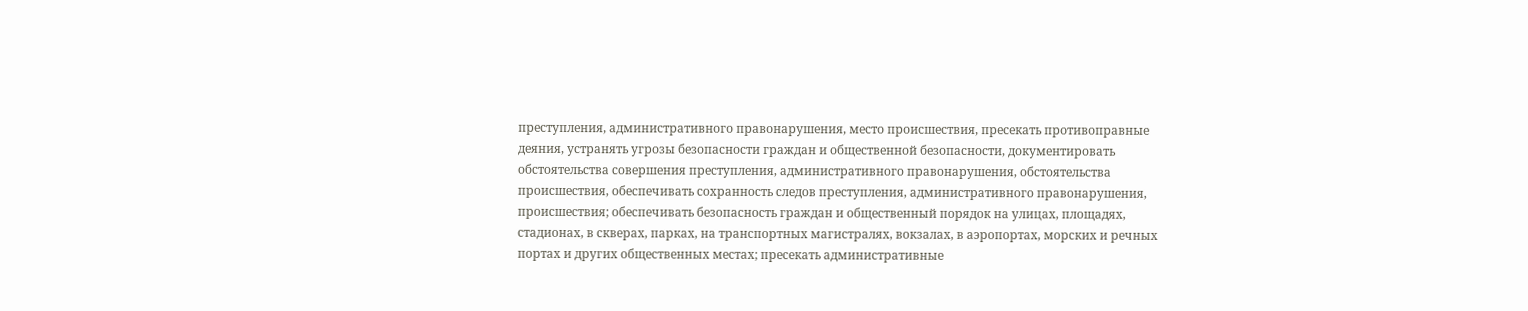преступления, административного правонарушения, место происшествия, пресекать противоправные деяния, устранять угрозы безопасности граждан и общественной безопасности, документировать обстоятельства совершения преступления, административного правонарушения, обстоятельства происшествия, обеспечивать сохранность следов преступления, административного правонарушения, происшествия; обеспечивать безопасность граждан и общественный порядок на улицах, площадях, стадионах, в скверах, парках, на транспортных магистралях, вокзалах, в аэропортах, морских и речных портах и других общественных местах; пресекать административные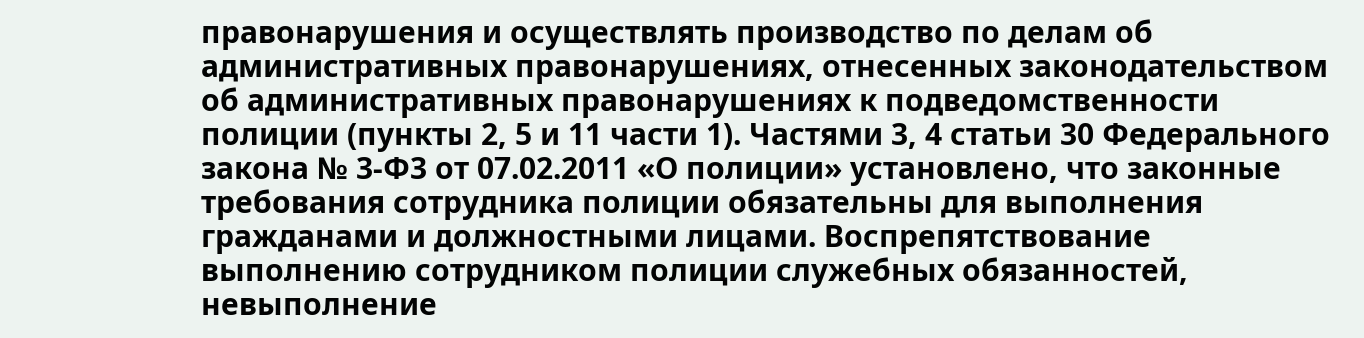правонарушения и осуществлять производство по делам об административных правонарушениях, отнесенных законодательством об административных правонарушениях к подведомственности полиции (пункты 2, 5 и 11 части 1). Частями 3, 4 статьи 30 Федерального закона № 3-Ф3 от 07.02.2011 «О полиции» установлено, что законные требования сотрудника полиции обязательны для выполнения гражданами и должностными лицами. Воспрепятствование выполнению сотрудником полиции служебных обязанностей, невыполнение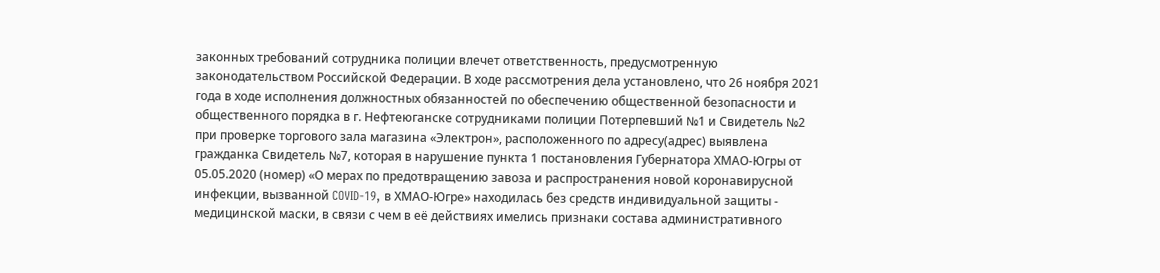законных требований сотрудника полиции влечет ответственность, предусмотренную законодательством Российской Федерации. В ходе рассмотрения дела установлено, что 26 ноября 2021 года в ходе исполнения должностных обязанностей по обеспечению общественной безопасности и общественного порядка в г. Нефтеюганске сотрудниками полиции Потерпевший №1 и Свидетель №2 при проверке торгового зала магазина «Электрон», расположенного по адресу(адрес) выявлена гражданка Свидетель №7, которая в нарушение пункта 1 постановления Губернатора ХМАО-Югры от 05.05.2020 (номер) «О мерах по предотвращению завоза и распространения новой коронавирусной инфекции, вызванной COVID-19, в ХМАО-Югре» находилась без средств индивидуальной защиты - медицинской маски, в связи с чем в её действиях имелись признаки состава административного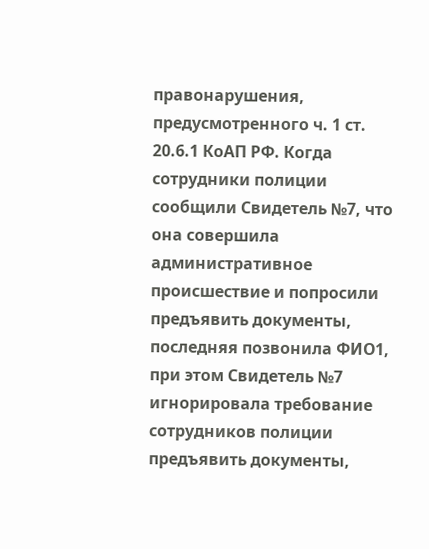правонарушения, предусмотренного ч. 1 ст. 20.6.1 КоАП РФ. Когда сотрудники полиции сообщили Свидетель №7, что она совершила административное происшествие и попросили предъявить документы, последняя позвонила ФИО1, при этом Свидетель №7 игнорировала требование сотрудников полиции предъявить документы,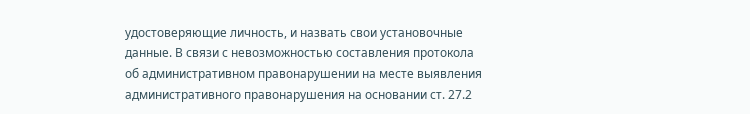удостоверяющие личность, и назвать свои установочные данные. В связи с невозможностью составления протокола об административном правонарушении на месте выявления административного правонарушения на основании ст. 27.2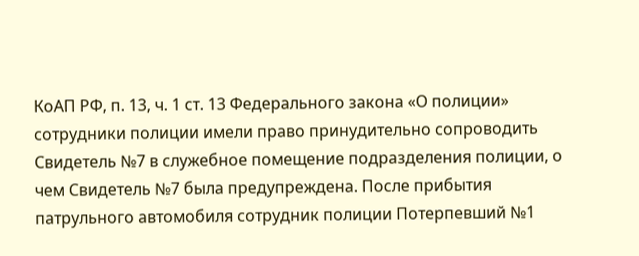КоАП РФ, п. 13, ч. 1 ст. 13 Федерального закона «О полиции» сотрудники полиции имели право принудительно сопроводить Свидетель №7 в служебное помещение подразделения полиции, о чем Свидетель №7 была предупреждена. После прибытия патрульного автомобиля сотрудник полиции Потерпевший №1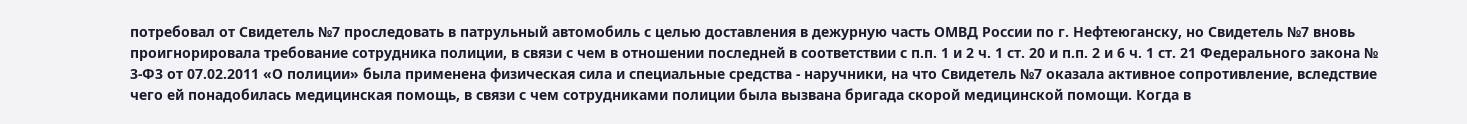потребовал от Свидетель №7 проследовать в патрульный автомобиль с целью доставления в дежурную часть ОМВД России по г. Нефтеюганску, но Свидетель №7 вновь проигнорировала требование сотрудника полиции, в связи с чем в отношении последней в соответствии с п.п. 1 и 2 ч. 1 ст. 20 и п.п. 2 и 6 ч. 1 ст. 21 Федерального закона № 3-Ф3 от 07.02.2011 «О полиции» была применена физическая сила и специальные средства - наручники, на что Свидетель №7 оказала активное сопротивление, вследствие чего ей понадобилась медицинская помощь, в связи с чем сотрудниками полиции была вызвана бригада скорой медицинской помощи. Когда в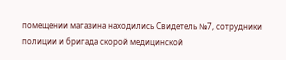помещении магазина находились Свидетель №7, сотрудники полиции и бригада скорой медицинской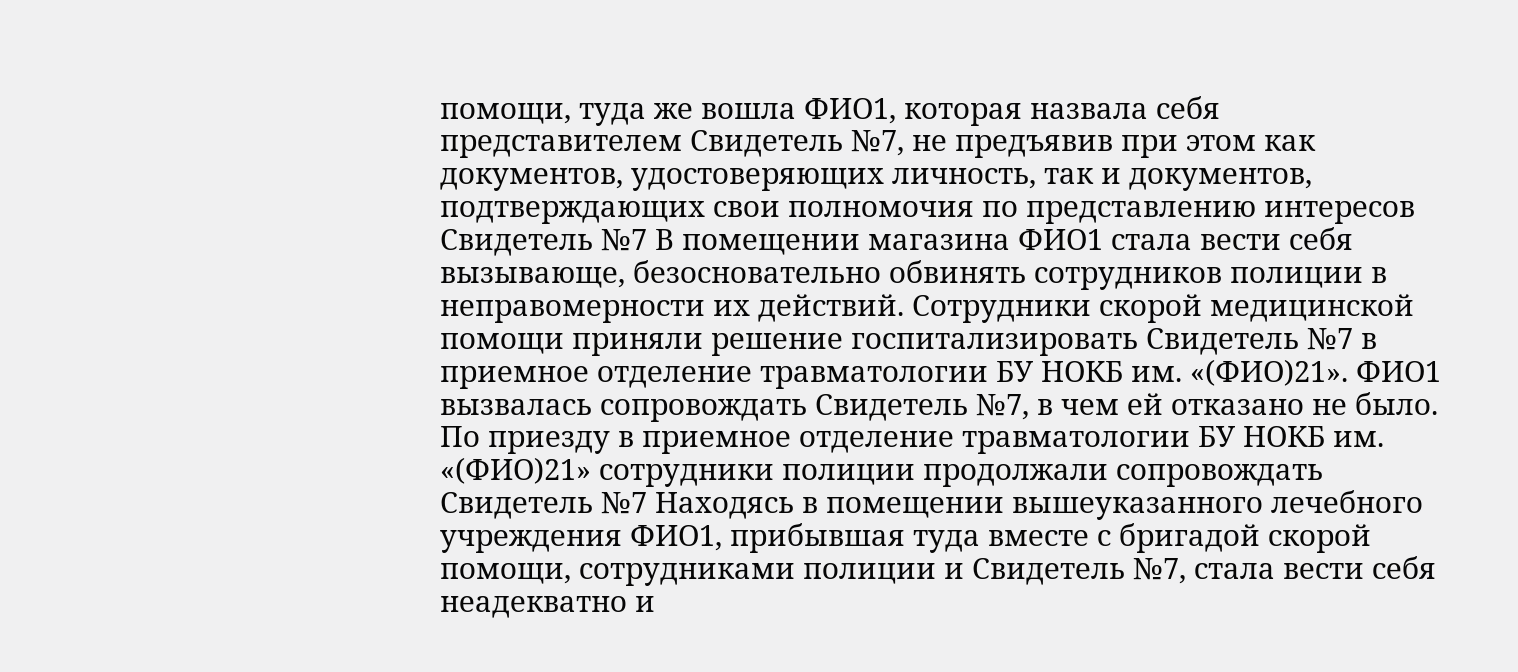помощи, туда же вошла ФИО1, которая назвала себя представителем Свидетель №7, не предъявив при этом как документов, удостоверяющих личность, так и документов, подтверждающих свои полномочия по представлению интересов Свидетель №7 В помещении магазина ФИО1 стала вести себя вызывающе, безосновательно обвинять сотрудников полиции в неправомерности их действий. Сотрудники скорой медицинской помощи приняли решение госпитализировать Свидетель №7 в приемное отделение травматологии БУ НОКБ им. «(ФИО)21». ФИО1 вызвалась сопровождать Свидетель №7, в чем ей отказано не было. По приезду в приемное отделение травматологии БУ НОКБ им. «(ФИО)21» сотрудники полиции продолжали сопровождать Свидетель №7 Находясь в помещении вышеуказанного лечебного учреждения ФИО1, прибывшая туда вместе с бригадой скорой помощи, сотрудниками полиции и Свидетель №7, стала вести себя неадекватно и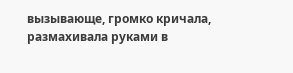вызывающе, громко кричала, размахивала руками в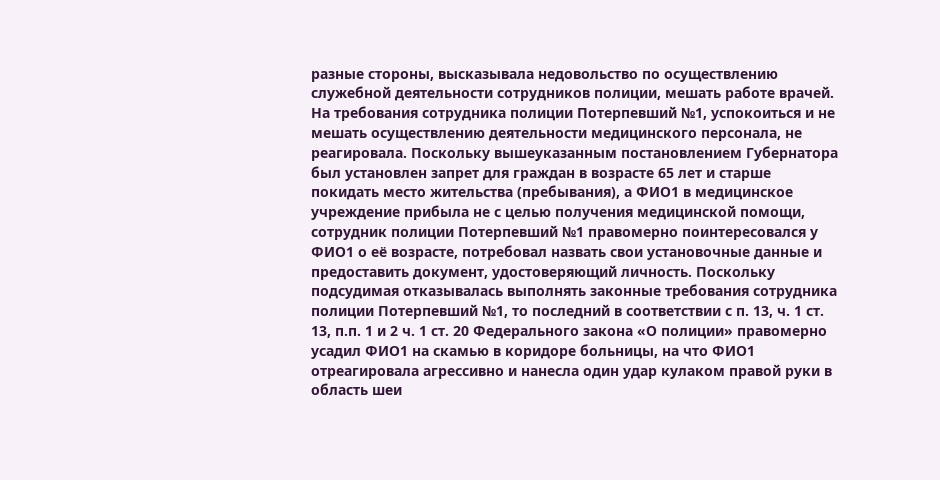разные стороны, высказывала недовольство по осуществлению служебной деятельности сотрудников полиции, мешать работе врачей. На требования сотрудника полиции Потерпевший №1, успокоиться и не мешать осуществлению деятельности медицинского персонала, не реагировала. Поскольку вышеуказанным постановлением Губернатора был установлен запрет для граждан в возрасте 65 лет и старше покидать место жительства (пребывания), а ФИО1 в медицинское учреждение прибыла не с целью получения медицинской помощи, сотрудник полиции Потерпевший №1 правомерно поинтересовался у ФИО1 о её возрасте, потребовал назвать свои установочные данные и предоставить документ, удостоверяющий личность. Поскольку подсудимая отказывалась выполнять законные требования сотрудника полиции Потерпевший №1, то последний в соответствии с п. 13, ч. 1 ст. 13, п.п. 1 и 2 ч. 1 ст. 20 Федерального закона «О полиции» правомерно усадил ФИО1 на скамью в коридоре больницы, на что ФИО1 отреагировала агрессивно и нанесла один удар кулаком правой руки в область шеи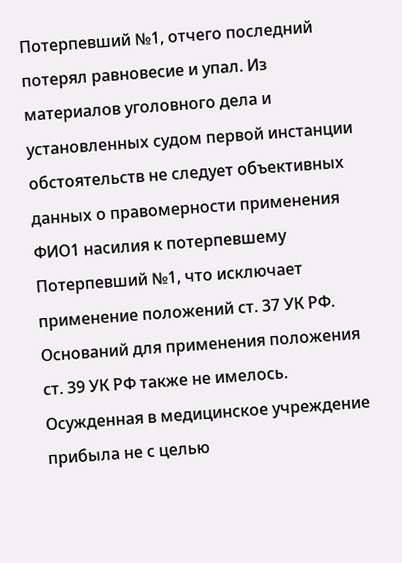Потерпевший №1, отчего последний потерял равновесие и упал. Из материалов уголовного дела и установленных судом первой инстанции обстоятельств не следует объективных данных о правомерности применения ФИО1 насилия к потерпевшему Потерпевший №1, что исключает применение положений ст. 37 УК РФ. Оснований для применения положения ст. 39 УК РФ также не имелось. Осужденная в медицинское учреждение прибыла не с целью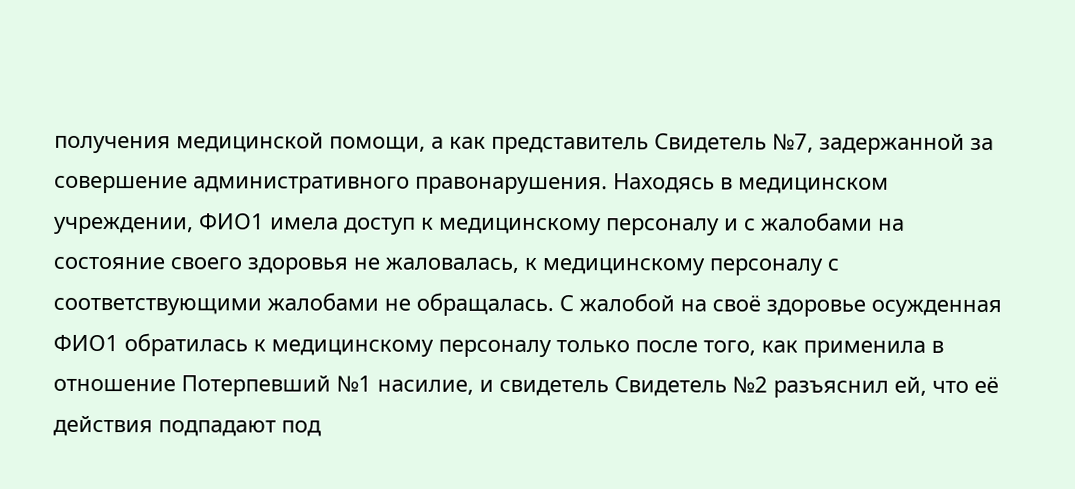получения медицинской помощи, а как представитель Свидетель №7, задержанной за совершение административного правонарушения. Находясь в медицинском учреждении, ФИО1 имела доступ к медицинскому персоналу и с жалобами на состояние своего здоровья не жаловалась, к медицинскому персоналу с соответствующими жалобами не обращалась. С жалобой на своё здоровье осужденная ФИО1 обратилась к медицинскому персоналу только после того, как применила в отношение Потерпевший №1 насилие, и свидетель Свидетель №2 разъяснил ей, что её действия подпадают под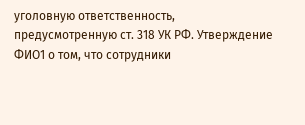уголовную ответственность, предусмотренную ст. 318 УК РФ. Утверждение ФИО1 о том, что сотрудники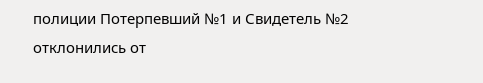полиции Потерпевший №1 и Свидетель №2 отклонились от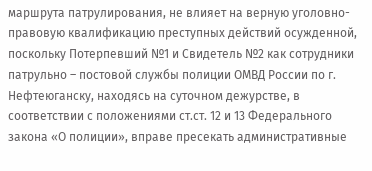маршрута патрулирования, не влияет на верную уголовно-правовую квалификацию преступных действий осужденной, поскольку Потерпевший №1 и Свидетель №2 как сотрудники патрульно – постовой службы полиции ОМВД России по г. Нефтеюганску, находясь на суточном дежурстве, в соответствии с положениями ст.ст. 12 и 13 Федерального закона «О полиции», вправе пресекать административные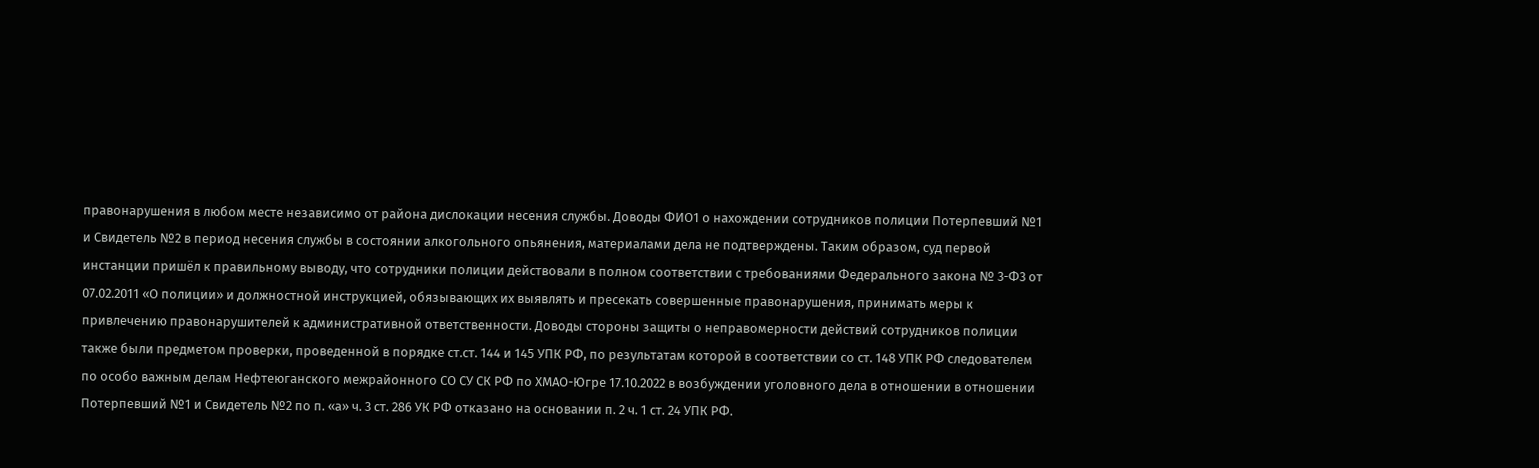правонарушения в любом месте независимо от района дислокации несения службы. Доводы ФИО1 о нахождении сотрудников полиции Потерпевший №1 и Свидетель №2 в период несения службы в состоянии алкогольного опьянения, материалами дела не подтверждены. Таким образом, суд первой инстанции пришёл к правильному выводу, что сотрудники полиции действовали в полном соответствии с требованиями Федерального закона № 3-Ф3 от 07.02.2011 «О полиции» и должностной инструкцией, обязывающих их выявлять и пресекать совершенные правонарушения, принимать меры к привлечению правонарушителей к административной ответственности. Доводы стороны защиты о неправомерности действий сотрудников полиции также были предметом проверки, проведенной в порядке ст.ст. 144 и 145 УПК РФ, по результатам которой в соответствии со ст. 148 УПК РФ следователем по особо важным делам Нефтеюганского межрайонного СО СУ СК РФ по ХМАО-Югре 17.10.2022 в возбуждении уголовного дела в отношении в отношении Потерпевший №1 и Свидетель №2 по п. «а» ч. 3 ст. 286 УК РФ отказано на основании п. 2 ч. 1 ст. 24 УПК РФ.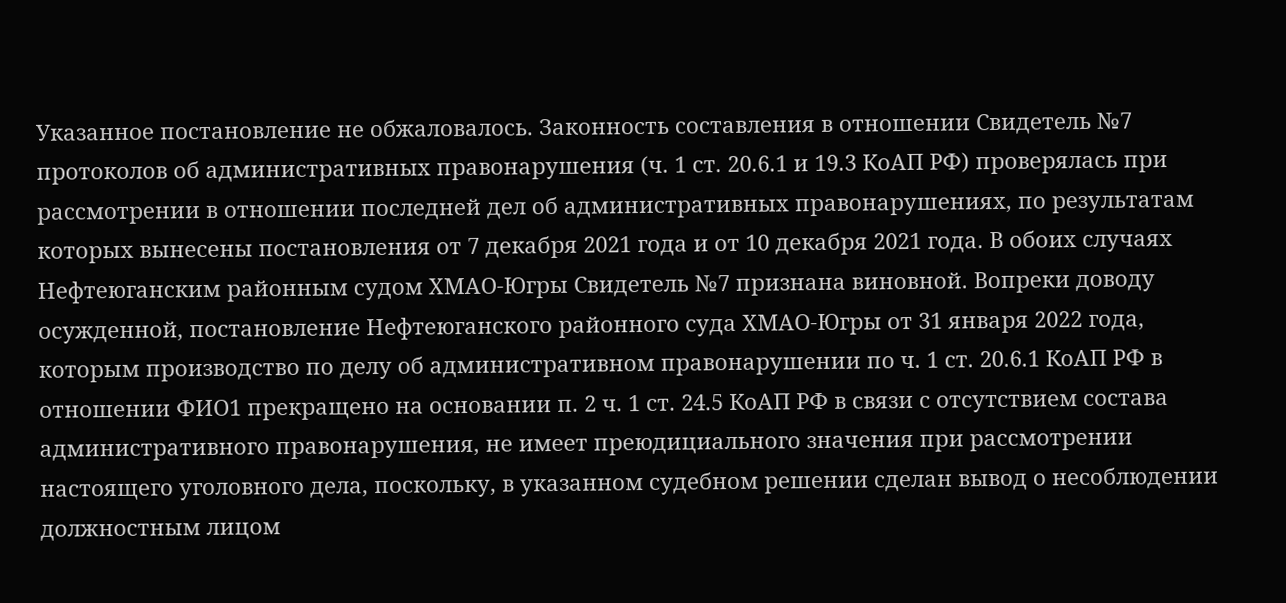Указанное постановление не обжаловалось. Законность составления в отношении Свидетель №7 протоколов об административных правонарушения (ч. 1 ст. 20.6.1 и 19.3 КоАП РФ) проверялась при рассмотрении в отношении последней дел об административных правонарушениях, по результатам которых вынесены постановления от 7 декабря 2021 года и от 10 декабря 2021 года. В обоих случаях Нефтеюганским районным судом ХМАО-Югры Свидетель №7 признана виновной. Вопреки доводу осужденной, постановление Нефтеюганского районного суда ХМАО-Югры от 31 января 2022 года, которым производство по делу об административном правонарушении по ч. 1 ст. 20.6.1 КоАП РФ в отношении ФИО1 прекращено на основании п. 2 ч. 1 ст. 24.5 КоАП РФ в связи с отсутствием состава административного правонарушения, не имеет преюдициального значения при рассмотрении настоящего уголовного дела, поскольку, в указанном судебном решении сделан вывод о несоблюдении должностным лицом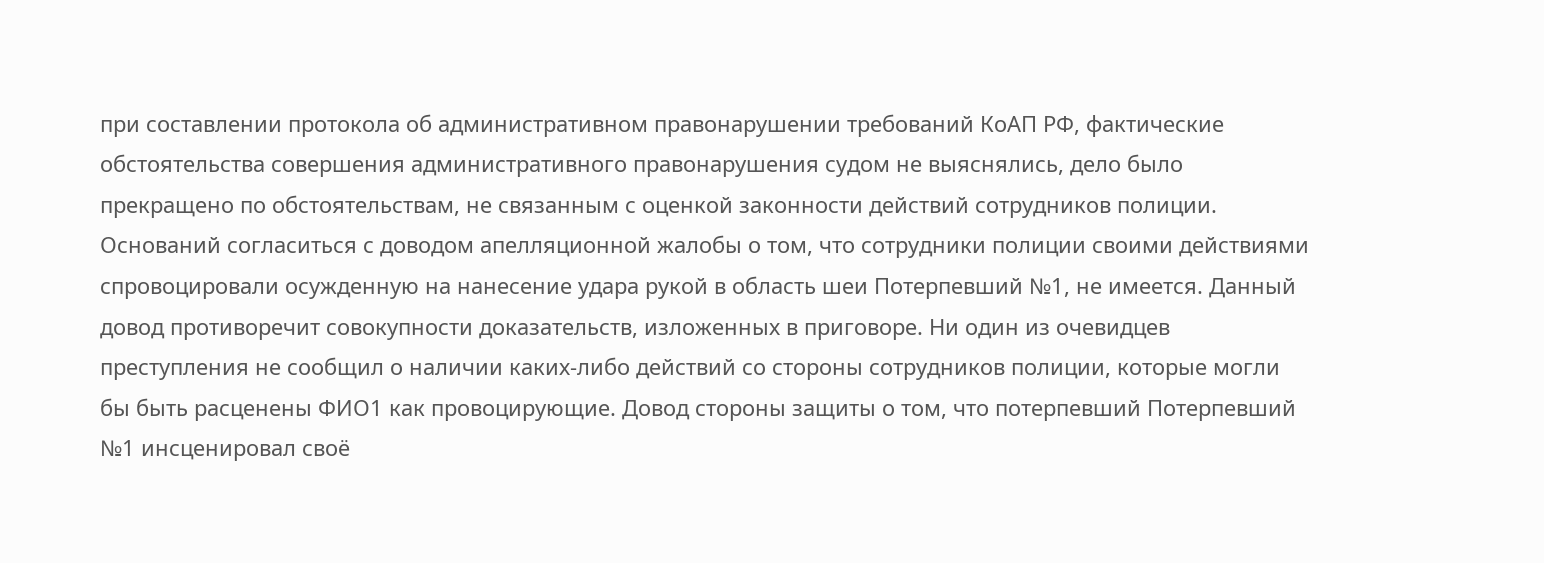при составлении протокола об административном правонарушении требований КоАП РФ, фактические обстоятельства совершения административного правонарушения судом не выяснялись, дело было прекращено по обстоятельствам, не связанным с оценкой законности действий сотрудников полиции. Оснований согласиться с доводом апелляционной жалобы о том, что сотрудники полиции своими действиями спровоцировали осужденную на нанесение удара рукой в область шеи Потерпевший №1, не имеется. Данный довод противоречит совокупности доказательств, изложенных в приговоре. Ни один из очевидцев преступления не сообщил о наличии каких-либо действий со стороны сотрудников полиции, которые могли бы быть расценены ФИО1 как провоцирующие. Довод стороны защиты о том, что потерпевший Потерпевший №1 инсценировал своё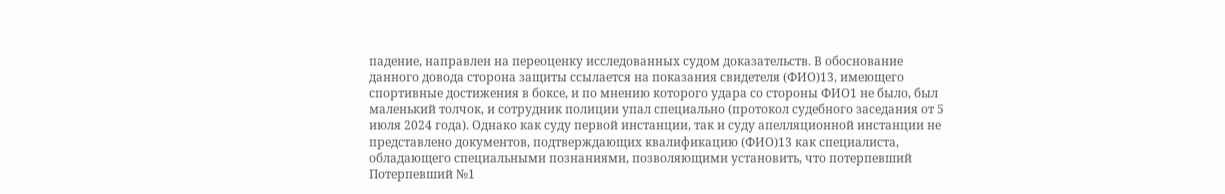падение, направлен на переоценку исследованных судом доказательств. В обоснование данного довода сторона защиты ссылается на показания свидетеля (ФИО)13, имеющего спортивные достижения в боксе, и по мнению которого удара со стороны ФИО1 не было, был маленький толчок, и сотрудник полиции упал специально (протокол судебного заседания от 5 июля 2024 года). Однако как суду первой инстанции, так и суду апелляционной инстанции не представлено документов, подтверждающих квалификацию (ФИО)13 как специалиста, обладающего специальными познаниями, позволяющими установить, что потерпевший Потерпевший №1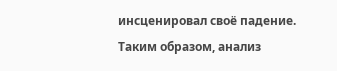инсценировал своё падение. Таким образом, анализ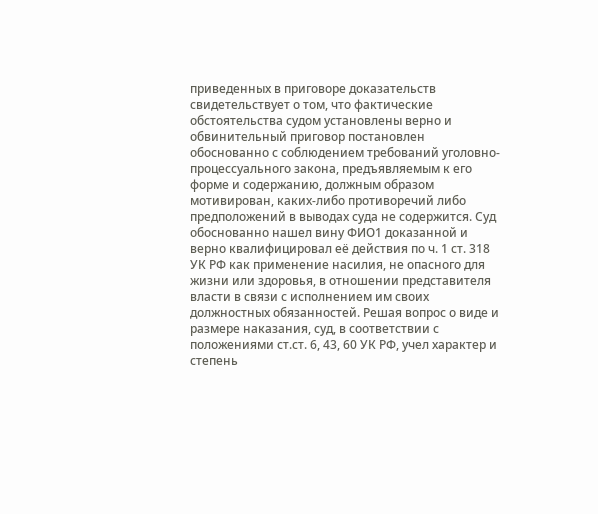приведенных в приговоре доказательств свидетельствует о том, что фактические обстоятельства судом установлены верно и обвинительный приговор постановлен обоснованно с соблюдением требований уголовно-процессуального закона, предъявляемым к его форме и содержанию, должным образом мотивирован, каких-либо противоречий либо предположений в выводах суда не содержится. Суд обоснованно нашел вину ФИО1 доказанной и верно квалифицировал её действия по ч. 1 ст. 318 УК РФ как применение насилия, не опасного для жизни или здоровья, в отношении представителя власти в связи с исполнением им своих должностных обязанностей. Решая вопрос о виде и размере наказания, суд, в соответствии с положениями ст.ст. 6, 43, 60 УК РФ, учел характер и степень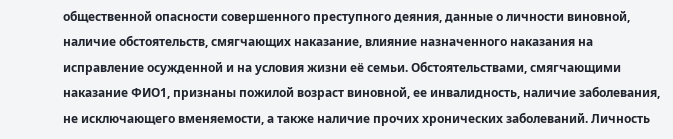общественной опасности совершенного преступного деяния, данные о личности виновной, наличие обстоятельств, смягчающих наказание, влияние назначенного наказания на исправление осужденной и на условия жизни её семьи. Обстоятельствами, смягчающими наказание ФИО1, признаны пожилой возраст виновной, ее инвалидность, наличие заболевания, не исключающего вменяемости, а также наличие прочих хронических заболеваний. Личность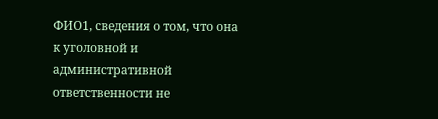ФИО1, сведения о том, что она к уголовной и административной ответственности не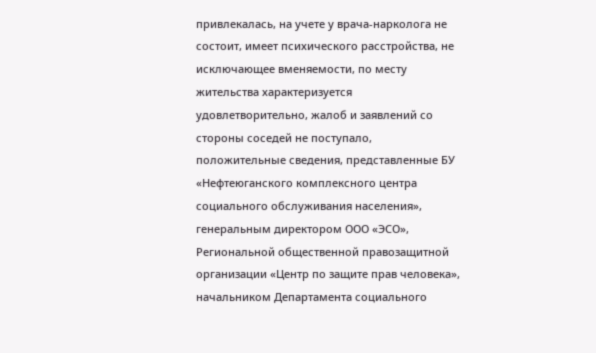привлекалась, на учете у врача-нарколога не состоит, имеет психического расстройства, не исключающее вменяемости, по месту жительства характеризуется удовлетворительно, жалоб и заявлений со стороны соседей не поступало, положительные сведения, представленные БУ «Нефтеюганского комплексного центра социального обслуживания населения», генеральным директором ООО «ЭСО», Региональной общественной правозащитной организации «Центр по защите прав человека», начальником Департамента социального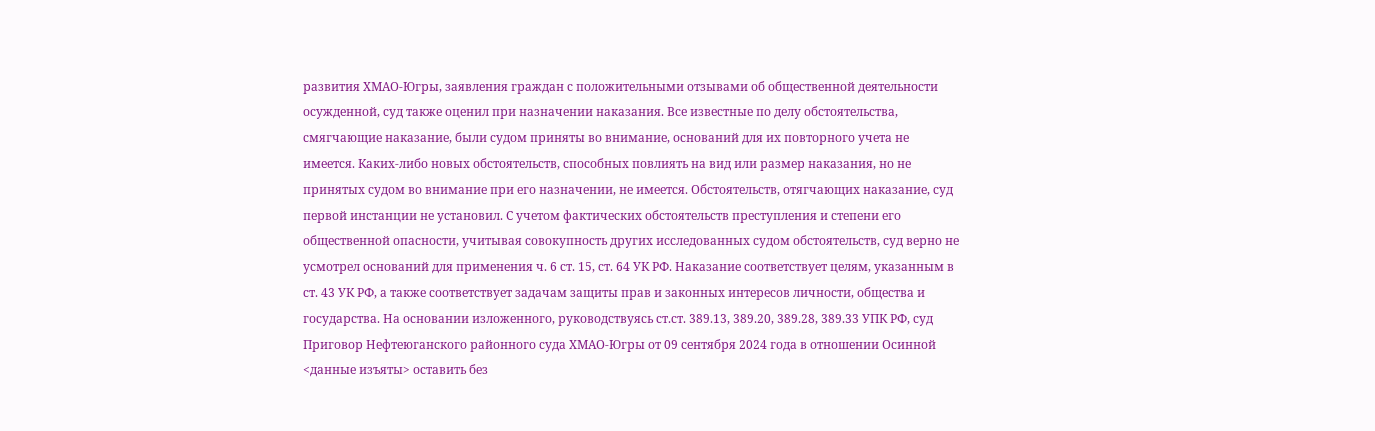развития ХМАО-Югры, заявления граждан с положительными отзывами об общественной деятельности осужденной, суд также оценил при назначении наказания. Все известные по делу обстоятельства, смягчающие наказание, были судом приняты во внимание, оснований для их повторного учета не имеется. Каких-либо новых обстоятельств, способных повлиять на вид или размер наказания, но не принятых судом во внимание при его назначении, не имеется. Обстоятельств, отягчающих наказание, суд первой инстанции не установил. С учетом фактических обстоятельств преступления и степени его общественной опасности, учитывая совокупность других исследованных судом обстоятельств, суд верно не усмотрел оснований для применения ч. 6 ст. 15, ст. 64 УК РФ. Наказание соответствует целям, указанным в ст. 43 УК РФ, а также соответствует задачам защиты прав и законных интересов личности, общества и государства. На основании изложенного, руководствуясь ст.ст. 389.13, 389.20, 389.28, 389.33 УПК РФ, суд Приговор Нефтеюганского районного суда ХМАО-Югры от 09 сентября 2024 года в отношении Осинной <данные изъяты> оставить без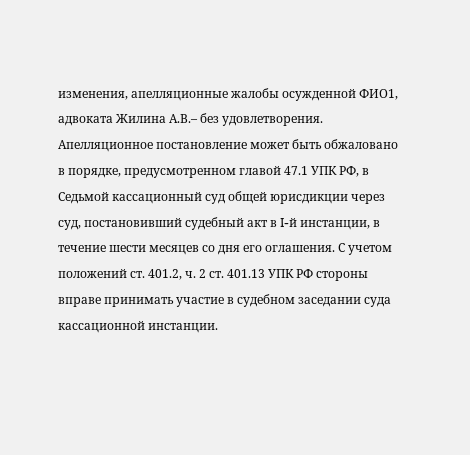изменения, апелляционные жалобы осужденной ФИО1, адвоката Жилина А.В.– без удовлетворения. Апелляционное постановление может быть обжаловано в порядке, предусмотренном главой 47.1 УПК РФ, в Седьмой кассационный суд общей юрисдикции через суд, постановивший судебный акт в I-й инстанции, в течение шести месяцев со дня его оглашения. С учетом положений ст. 401.2, ч. 2 ст. 401.13 УПК РФ стороны вправе принимать участие в судебном заседании суда кассационной инстанции.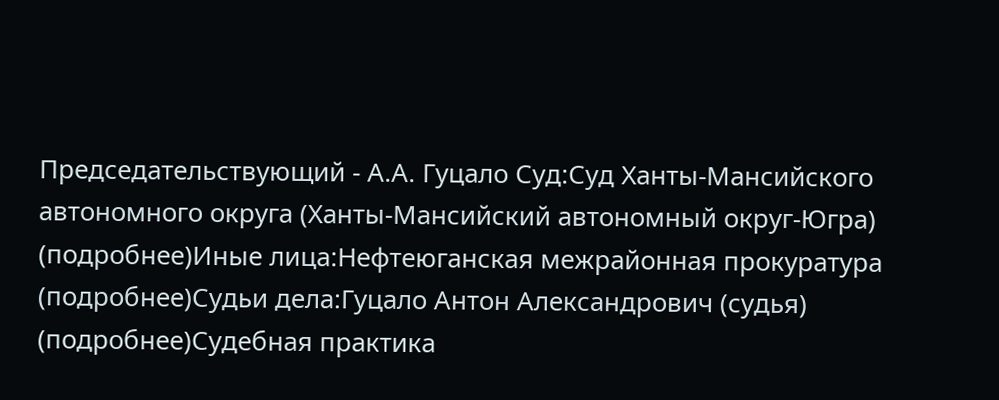Председательствующий - А.А. Гуцало Суд:Суд Ханты-Мансийского автономного округа (Ханты-Мансийский автономный округ-Югра) (подробнее)Иные лица:Нефтеюганская межрайонная прокуратура (подробнее)Судьи дела:Гуцало Антон Александрович (судья) (подробнее)Судебная практика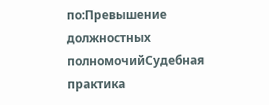по:Превышение должностных полномочийСудебная практика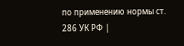по применению нормы ст. 286 УК РФ |